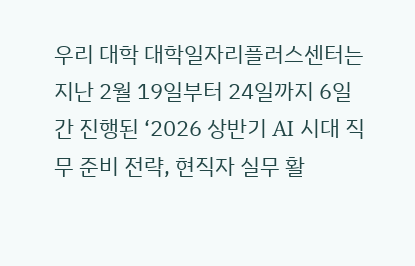우리 대학 대학일자리플러스센터는 지난 2월 19일부터 24일까지 6일간 진행된 ‘2026 상반기 AI 시대 직무 준비 전략, 현직자 실무 활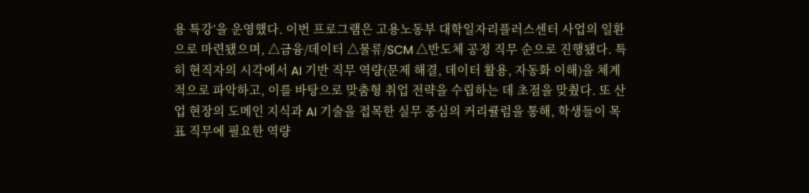용 특강’을 운영했다. 이번 프로그램은 고용노동부 대학일자리플러스센터 사업의 일환으로 마련됐으며, △금융/데이터 △물류/SCM △반도체 공정 직무 순으로 진행됐다. 특히 현직자의 시각에서 AI 기반 직무 역량(문제 해결, 데이터 활용, 자동화 이해)을 체계적으로 파악하고, 이를 바탕으로 맞춤형 취업 전략을 수립하는 데 초점을 맞췄다. 또 산업 현장의 도메인 지식과 AI 기술을 접목한 실무 중심의 커리큘럼을 통해, 학생들이 목표 직무에 필요한 역량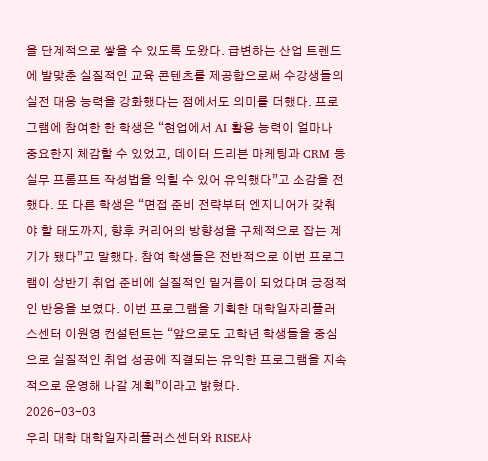을 단계적으로 쌓을 수 있도록 도왔다. 급변하는 산업 트렌드에 발맞춘 실질적인 교육 콘텐츠를 제공함으로써 수강생들의 실전 대응 능력을 강화했다는 점에서도 의미를 더했다. 프로그램에 참여한 한 학생은 “현업에서 AI 활용 능력이 얼마나 중요한지 체감할 수 있었고, 데이터 드리븐 마케팅과 CRM 등 실무 프롬프트 작성법을 익힐 수 있어 유익했다”고 소감을 전했다. 또 다른 학생은 “면접 준비 전략부터 엔지니어가 갖춰야 할 태도까지, 향후 커리어의 방향성을 구체적으로 잡는 계기가 됐다”고 말했다. 참여 학생들은 전반적으로 이번 프로그램이 상반기 취업 준비에 실질적인 밑거름이 되었다며 긍정적인 반응을 보였다. 이번 프로그램을 기획한 대학일자리플러스센터 이원영 컨설턴트는 “앞으로도 고학년 학생들을 중심으로 실질적인 취업 성공에 직결되는 유익한 프로그램을 지속적으로 운영해 나갈 계획”이라고 밝혔다.
2026-03-03
우리 대학 대학일자리플러스센터와 RISE사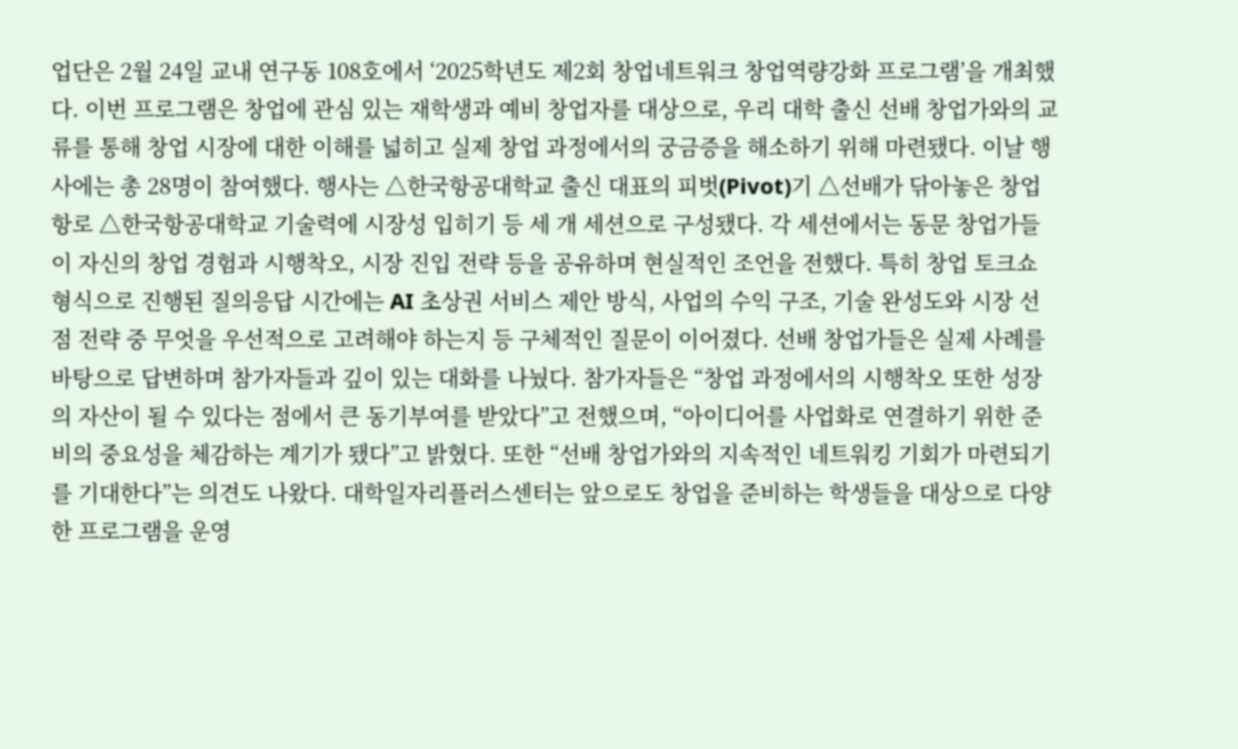업단은 2월 24일 교내 연구동 108호에서 ‘2025학년도 제2회 창업네트워크 창업역량강화 프로그램’을 개최했다. 이번 프로그램은 창업에 관심 있는 재학생과 예비 창업자를 대상으로, 우리 대학 출신 선배 창업가와의 교류를 통해 창업 시장에 대한 이해를 넓히고 실제 창업 과정에서의 궁금증을 해소하기 위해 마련됐다. 이날 행사에는 총 28명이 참여했다. 행사는 △한국항공대학교 출신 대표의 피벗(Pivot)기 △선배가 닦아놓은 창업 항로 △한국항공대학교 기술력에 시장성 입히기 등 세 개 세션으로 구성됐다. 각 세션에서는 동문 창업가들이 자신의 창업 경험과 시행착오, 시장 진입 전략 등을 공유하며 현실적인 조언을 전했다. 특히 창업 토크쇼 형식으로 진행된 질의응답 시간에는 AI 초상권 서비스 제안 방식, 사업의 수익 구조, 기술 완성도와 시장 선점 전략 중 무엇을 우선적으로 고려해야 하는지 등 구체적인 질문이 이어졌다. 선배 창업가들은 실제 사례를 바탕으로 답변하며 참가자들과 깊이 있는 대화를 나눴다. 참가자들은 “창업 과정에서의 시행착오 또한 성장의 자산이 될 수 있다는 점에서 큰 동기부여를 받았다”고 전했으며, “아이디어를 사업화로 연결하기 위한 준비의 중요성을 체감하는 계기가 됐다”고 밝혔다. 또한 “선배 창업가와의 지속적인 네트워킹 기회가 마련되기를 기대한다”는 의견도 나왔다. 대학일자리플러스센터는 앞으로도 창업을 준비하는 학생들을 대상으로 다양한 프로그램을 운영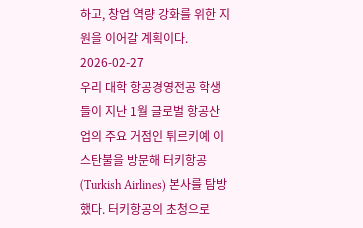하고, 창업 역량 강화를 위한 지원을 이어갈 계획이다.
2026-02-27
우리 대학 항공경영전공 학생들이 지난 1월 글로벌 항공산업의 주요 거점인 튀르키예 이스탄불을 방문해 터키항공(Turkish Airlines) 본사를 탐방했다. 터키항공의 초청으로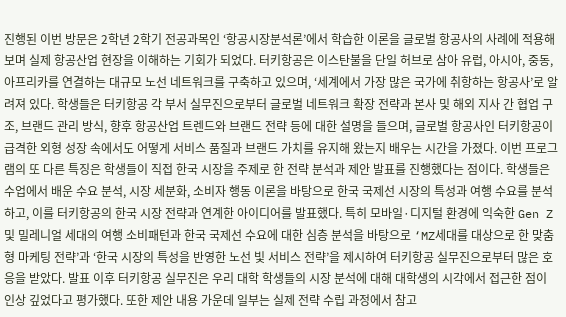진행된 이번 방문은 2학년 2학기 전공과목인 ‘항공시장분석론’에서 학습한 이론을 글로벌 항공사의 사례에 적용해 보며 실제 항공산업 현장을 이해하는 기회가 되었다. 터키항공은 이스탄불을 단일 허브로 삼아 유럽, 아시아, 중동, 아프리카를 연결하는 대규모 노선 네트워크를 구축하고 있으며, ‘세계에서 가장 많은 국가에 취항하는 항공사’로 알려져 있다. 학생들은 터키항공 각 부서 실무진으로부터 글로벌 네트워크 확장 전략과 본사 및 해외 지사 간 협업 구조, 브랜드 관리 방식, 향후 항공산업 트렌드와 브랜드 전략 등에 대한 설명을 들으며, 글로벌 항공사인 터키항공이 급격한 외형 성장 속에서도 어떻게 서비스 품질과 브랜드 가치를 유지해 왔는지 배우는 시간을 가졌다. 이번 프로그램의 또 다른 특징은 학생들이 직접 한국 시장을 주제로 한 전략 분석과 제안 발표를 진행했다는 점이다. 학생들은 수업에서 배운 수요 분석, 시장 세분화, 소비자 행동 이론을 바탕으로 한국 국제선 시장의 특성과 여행 수요를 분석하고, 이를 터키항공의 한국 시장 전략과 연계한 아이디어를 발표했다. 특히 모바일·디지털 환경에 익숙한 Gen Z 및 밀레니얼 세대의 여행 소비패턴과 한국 국제선 수요에 대한 심층 분석을 바탕으로 ‘MZ세대를 대상으로 한 맞춤형 마케팅 전략’과 ‘한국 시장의 특성을 반영한 노선 빛 서비스 전략’을 제시하여 터키항공 실무진으로부터 많은 호응을 받았다. 발표 이후 터키항공 실무진은 우리 대학 학생들의 시장 분석에 대해 대학생의 시각에서 접근한 점이 인상 깊었다고 평가했다. 또한 제안 내용 가운데 일부는 실제 전략 수립 과정에서 참고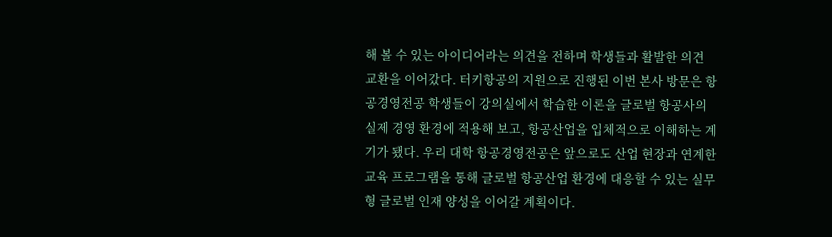해 볼 수 있는 아이디어라는 의견을 전하며 학생들과 활발한 의견 교환을 이어갔다. 터키항공의 지원으로 진행된 이번 본사 방문은 항공경영전공 학생들이 강의실에서 학습한 이론을 글로벌 항공사의 실제 경영 환경에 적용해 보고, 항공산업을 입체적으로 이해하는 계기가 됐다. 우리 대학 항공경영전공은 앞으로도 산업 현장과 연계한 교육 프로그램을 통해 글로벌 항공산업 환경에 대응할 수 있는 실무형 글로벌 인재 양성을 이어갈 계획이다.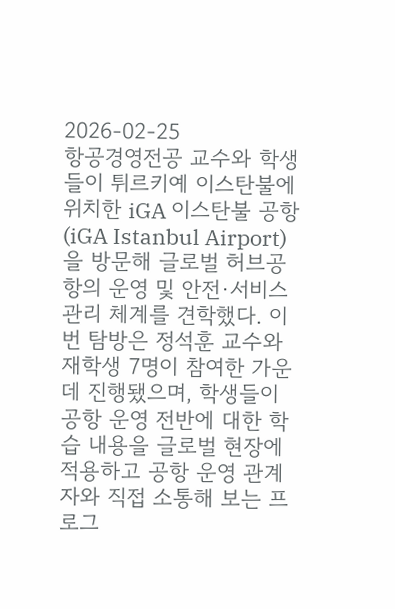2026-02-25
항공경영전공 교수와 학생들이 튀르키예 이스탄불에 위치한 iGA 이스탄불 공항(iGA Istanbul Airport)을 방문해 글로벌 허브공항의 운영 및 안전·서비스 관리 체계를 견학했다. 이번 탐방은 정석훈 교수와 재학생 7명이 참여한 가운데 진행됐으며, 학생들이 공항 운영 전반에 대한 학습 내용을 글로벌 현장에 적용하고 공항 운영 관계자와 직접 소통해 보는 프로그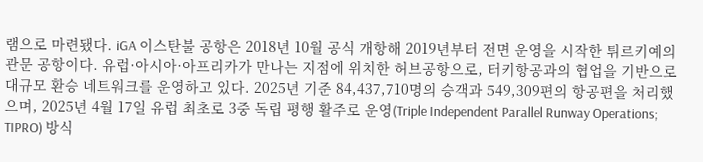램으로 마련됐다. iGA 이스탄불 공항은 2018년 10월 공식 개항해 2019년부터 전면 운영을 시작한 튀르키예의 관문 공항이다. 유럽·아시아·아프리카가 만나는 지점에 위치한 허브공항으로, 터키항공과의 협업을 기반으로 대규모 환승 네트워크를 운영하고 있다. 2025년 기준 84,437,710명의 승객과 549,309편의 항공편을 처리했으며, 2025년 4월 17일 유럽 최초로 3중 독립 평행 활주로 운영(Triple Independent Parallel Runway Operations; TIPRO) 방식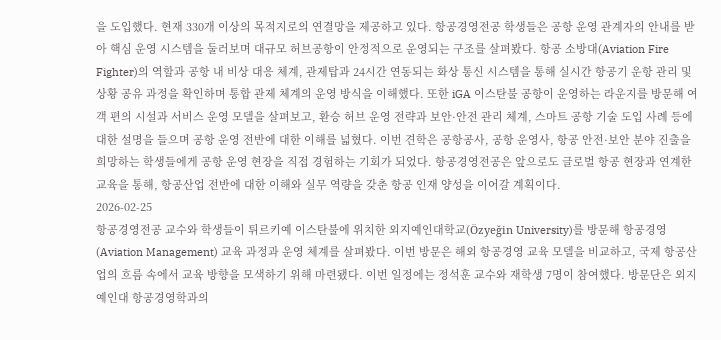을 도입했다. 현재 330개 이상의 목적지로의 연결망을 제공하고 있다. 항공경영전공 학생들은 공항 운영 관계자의 안내를 받아 핵심 운영 시스템을 둘러보며 대규모 허브공항이 안정적으로 운영되는 구조를 살펴봤다. 항공 소방대(Aviation Fire Fighter)의 역할과 공항 내 비상 대응 체계, 관제탑과 24시간 연동되는 화상 통신 시스템을 통해 실시간 항공기 운항 관리 및 상황 공유 과정을 확인하며 통합 관제 체계의 운영 방식을 이해했다. 또한 iGA 이스탄불 공항이 운영하는 라운지를 방문해 여객 편의 시설과 서비스 운영 모델을 살펴보고, 환승 허브 운영 전략과 보안·안전 관리 체계, 스마트 공항 기술 도입 사례 등에 대한 설명을 들으며 공항 운영 전반에 대한 이해를 넓혔다. 이번 견학은 공항공사, 공항 운영사, 항공 안전·보안 분야 진출을 희망하는 학생들에게 공항 운영 현장을 직접 경험하는 기회가 되었다. 항공경영전공은 앞으로도 글로벌 항공 현장과 연계한 교육을 통해, 항공산업 전반에 대한 이해와 실무 역량을 갖춘 항공 인재 양성을 이어갈 계획이다.
2026-02-25
항공경영전공 교수와 학생들이 튀르키예 이스탄불에 위치한 외지예인대학교(Özyeğin University)를 방문해 항공경영(Aviation Management) 교육 과정과 운영 체계를 살펴봤다. 이번 방문은 해외 항공경영 교육 모델을 비교하고, 국제 항공산업의 흐름 속에서 교육 방향을 모색하기 위해 마련됐다. 이번 일정에는 정석훈 교수와 재학생 7명이 참여했다. 방문단은 외지예인대 항공경영학과의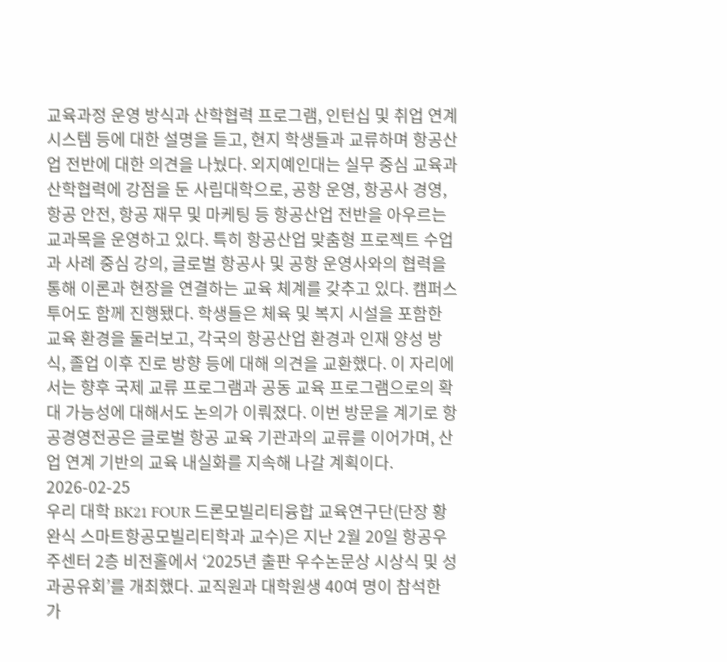교육과정 운영 방식과 산학협력 프로그램, 인턴십 및 취업 연계 시스템 등에 대한 설명을 듣고, 현지 학생들과 교류하며 항공산업 전반에 대한 의견을 나눴다. 외지예인대는 실무 중심 교육과 산학협력에 강점을 둔 사립대학으로, 공항 운영, 항공사 경영, 항공 안전, 항공 재무 및 마케팅 등 항공산업 전반을 아우르는 교과목을 운영하고 있다. 특히 항공산업 맞춤형 프로젝트 수업과 사례 중심 강의, 글로벌 항공사 및 공항 운영사와의 협력을 통해 이론과 현장을 연결하는 교육 체계를 갖추고 있다. 캠퍼스 투어도 함께 진행됐다. 학생들은 체육 및 복지 시설을 포함한 교육 환경을 둘러보고, 각국의 항공산업 환경과 인재 양성 방식, 졸업 이후 진로 방향 등에 대해 의견을 교환했다. 이 자리에서는 향후 국제 교류 프로그램과 공동 교육 프로그램으로의 확대 가능성에 대해서도 논의가 이뤄졌다. 이번 방문을 계기로 항공경영전공은 글로벌 항공 교육 기관과의 교류를 이어가며, 산업 연계 기반의 교육 내실화를 지속해 나갈 계획이다.
2026-02-25
우리 대학 BK21 FOUR 드론모빌리티융합 교육연구단(단장 황완식 스마트항공모빌리티학과 교수)은 지난 2월 20일 항공우주센터 2층 비전홀에서 ‘2025년 출판 우수논문상 시상식 및 성과공유회’를 개최했다. 교직원과 대학원생 40여 명이 참석한 가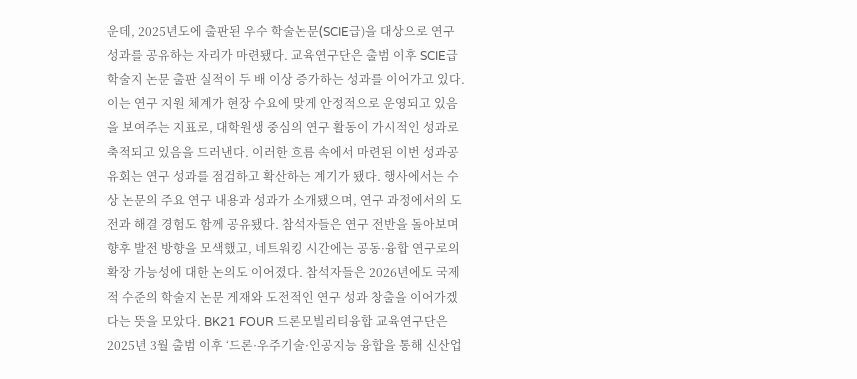운데, 2025년도에 출판된 우수 학술논문(SCIE급)을 대상으로 연구 성과를 공유하는 자리가 마련됐다. 교육연구단은 출범 이후 SCIE급 학술지 논문 출판 실적이 두 배 이상 증가하는 성과를 이어가고 있다. 이는 연구 지원 체계가 현장 수요에 맞게 안정적으로 운영되고 있음을 보여주는 지표로, 대학원생 중심의 연구 활동이 가시적인 성과로 축적되고 있음을 드러낸다. 이러한 흐름 속에서 마련된 이번 성과공유회는 연구 성과를 점검하고 확산하는 계기가 됐다. 행사에서는 수상 논문의 주요 연구 내용과 성과가 소개됐으며, 연구 과정에서의 도전과 해결 경험도 함께 공유됐다. 참석자들은 연구 전반을 돌아보며 향후 발전 방향을 모색했고, 네트워킹 시간에는 공동·융합 연구로의 확장 가능성에 대한 논의도 이어졌다. 참석자들은 2026년에도 국제적 수준의 학술지 논문 게재와 도전적인 연구 성과 창출을 이어가겠다는 뜻을 모았다. BK21 FOUR 드론모빌리티융합 교육연구단은 2025년 3월 출범 이후 ‘드론·우주기술·인공지능 융합을 통해 신산업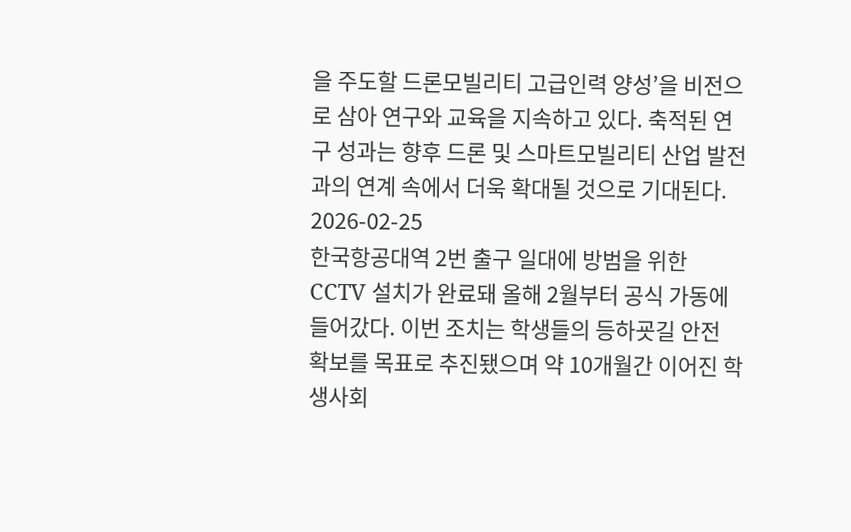을 주도할 드론모빌리티 고급인력 양성’을 비전으로 삼아 연구와 교육을 지속하고 있다. 축적된 연구 성과는 향후 드론 및 스마트모빌리티 산업 발전과의 연계 속에서 더욱 확대될 것으로 기대된다.
2026-02-25
한국항공대역 2번 출구 일대에 방범을 위한 CCTV 설치가 완료돼 올해 2월부터 공식 가동에 들어갔다. 이번 조치는 학생들의 등하굣길 안전 확보를 목표로 추진됐으며 약 10개월간 이어진 학생사회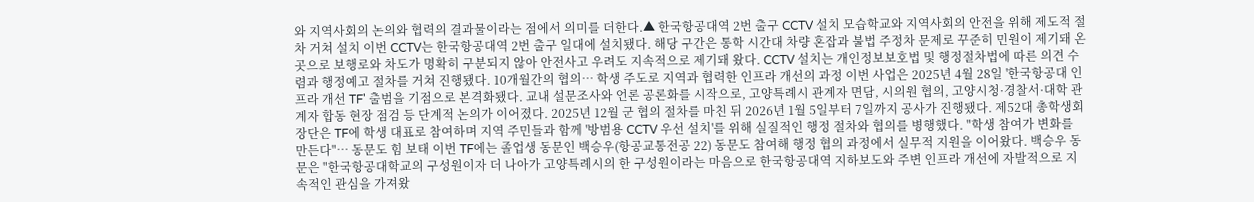와 지역사회의 논의와 협력의 결과물이라는 점에서 의미를 더한다.▲ 한국항공대역 2번 출구 CCTV 설치 모습학교와 지역사회의 안전을 위해 제도적 절차 거쳐 설치 이번 CCTV는 한국항공대역 2번 출구 일대에 설치됐다. 해당 구간은 통학 시간대 차량 혼잡과 불법 주정차 문제로 꾸준히 민원이 제기돼 온 곳으로 보행로와 차도가 명확히 구분되지 않아 안전사고 우려도 지속적으로 제기돼 왔다. CCTV 설치는 개인정보보호법 및 행정절차법에 따른 의견 수렴과 행정예고 절차를 거쳐 진행됐다. 10개월간의 협의… 학생 주도로 지역과 협력한 인프라 개선의 과정 이번 사업은 2025년 4월 28일 '한국항공대 인프라 개선 TF' 출범을 기점으로 본격화됐다. 교내 설문조사와 언론 공론화를 시작으로, 고양특례시 관계자 면담, 시의원 협의, 고양시청·경찰서·대학 관계자 합동 현장 점검 등 단계적 논의가 이어졌다. 2025년 12월 군 협의 절차를 마친 뒤 2026년 1월 5일부터 7일까지 공사가 진행됐다. 제52대 총학생회장단은 TF에 학생 대표로 참여하며 지역 주민들과 함께 '방범용 CCTV 우선 설치'를 위해 실질적인 행정 절차와 협의를 병행했다. "학생 참여가 변화를 만든다"… 동문도 힘 보태 이번 TF에는 졸업생 동문인 백승우(항공교통전공 22) 동문도 참여해 행정 협의 과정에서 실무적 지원을 이어왔다. 백승우 동문은 "한국항공대학교의 구성원이자 더 나아가 고양특례시의 한 구성원이라는 마음으로 한국항공대역 지하보도와 주변 인프라 개선에 자발적으로 지속적인 관심을 가져왔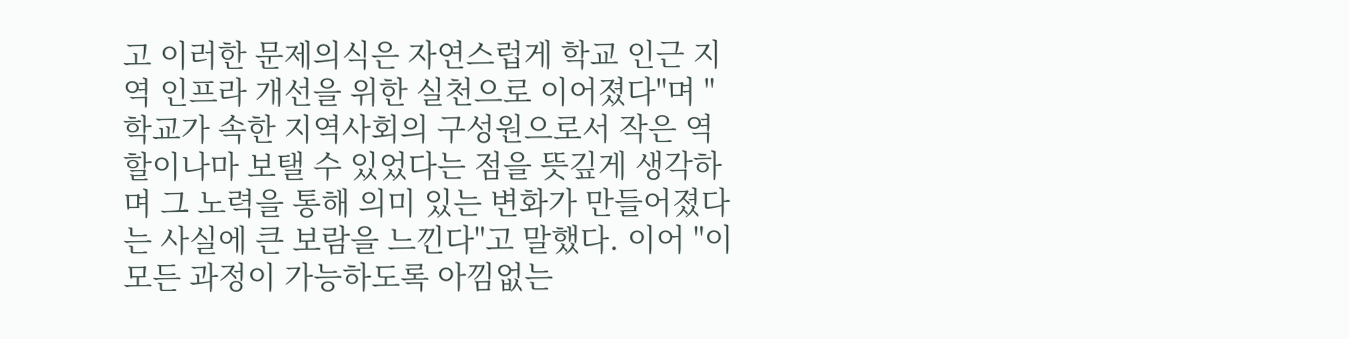고 이러한 문제의식은 자연스럽게 학교 인근 지역 인프라 개선을 위한 실천으로 이어졌다"며 "학교가 속한 지역사회의 구성원으로서 작은 역할이나마 보탤 수 있었다는 점을 뜻깊게 생각하며 그 노력을 통해 의미 있는 변화가 만들어졌다는 사실에 큰 보람을 느낀다"고 말했다. 이어 "이 모든 과정이 가능하도록 아낌없는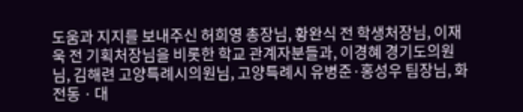도움과 지지를 보내주신 허희영 총장님, 황완식 전 학생처장님, 이재욱 전 기획처장님을 비롯한 학교 관계자분들과, 이경혜 경기도의원님, 김해련 고양특례시의원님, 고양특례시 유병준·홍성우 팀장님, 화전동 · 대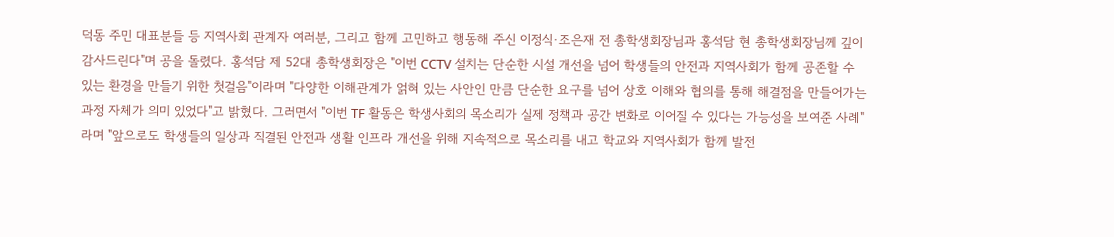덕동 주민 대표분들 등 지역사회 관계자 여러분, 그리고 함께 고민하고 행동해 주신 이정식·조은재 전 총학생회장님과 홍석담 현 총학생회장님께 깊이 감사드린다"며 공을 돌렸다. 홍석담 제 52대 총학생회장은 "이번 CCTV 설치는 단순한 시설 개선을 넘어 학생들의 안전과 지역사회가 함께 공존할 수 있는 환경을 만들기 위한 첫걸음"이라며 "다양한 이해관계가 얽혀 있는 사안인 만큼 단순한 요구를 넘어 상호 이해와 협의를 통해 해결점을 만들어가는 과정 자체가 의미 있었다"고 밝혔다. 그러면서 "이번 TF 활동은 학생사회의 목소리가 실제 정책과 공간 변화로 이어질 수 있다는 가능성을 보여준 사례"라며 "앞으로도 학생들의 일상과 직결된 안전과 생활 인프라 개선을 위해 지속적으로 목소리를 내고 학교와 지역사회가 함께 발전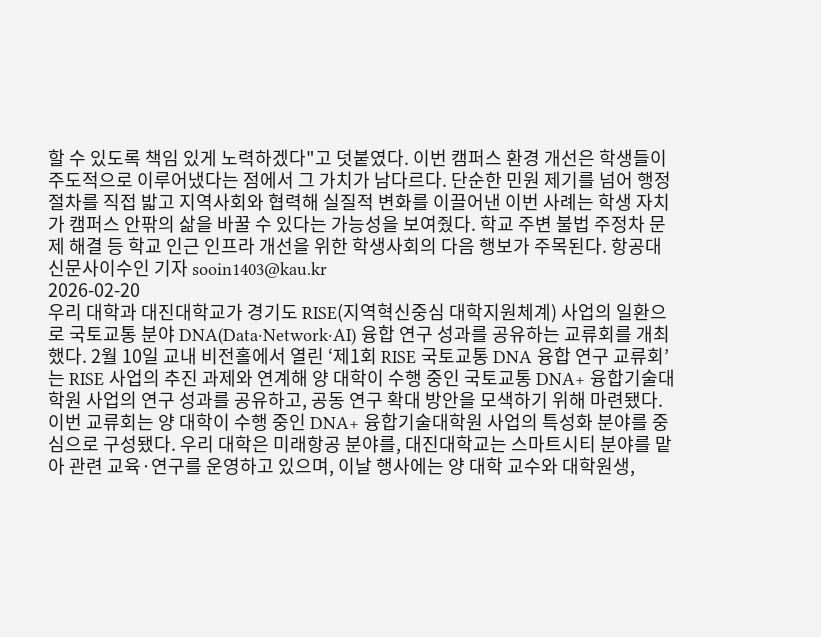할 수 있도록 책임 있게 노력하겠다"고 덧붙였다. 이번 캠퍼스 환경 개선은 학생들이 주도적으로 이루어냈다는 점에서 그 가치가 남다르다. 단순한 민원 제기를 넘어 행정 절차를 직접 밟고 지역사회와 협력해 실질적 변화를 이끌어낸 이번 사례는 학생 자치가 캠퍼스 안팎의 삶을 바꿀 수 있다는 가능성을 보여줬다. 학교 주변 불법 주정차 문제 해결 등 학교 인근 인프라 개선을 위한 학생사회의 다음 행보가 주목된다. 항공대 신문사이수인 기자 sooin1403@kau.kr
2026-02-20
우리 대학과 대진대학교가 경기도 RISE(지역혁신중심 대학지원체계) 사업의 일환으로 국토교통 분야 DNA(Data·Network·AI) 융합 연구 성과를 공유하는 교류회를 개최했다. 2월 10일 교내 비전홀에서 열린 ‘제1회 RISE 국토교통 DNA 융합 연구 교류회’는 RISE 사업의 추진 과제와 연계해 양 대학이 수행 중인 국토교통 DNA+ 융합기술대학원 사업의 연구 성과를 공유하고, 공동 연구 확대 방안을 모색하기 위해 마련됐다. 이번 교류회는 양 대학이 수행 중인 DNA+ 융합기술대학원 사업의 특성화 분야를 중심으로 구성됐다. 우리 대학은 미래항공 분야를, 대진대학교는 스마트시티 분야를 맡아 관련 교육·연구를 운영하고 있으며, 이날 행사에는 양 대학 교수와 대학원생,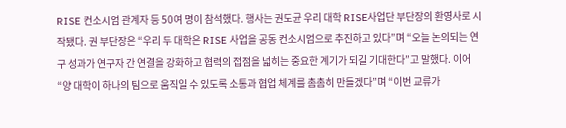RISE 컨소시엄 관계자 등 50여 명이 참석했다. 행사는 권도균 우리 대학 RISE사업단 부단장의 환영사로 시작됐다. 권 부단장은 “우리 두 대학은 RISE 사업을 공동 컨소시엄으로 추진하고 있다”며 “오늘 논의되는 연구 성과가 연구자 간 연결을 강화하고 협력의 접점을 넓히는 중요한 계기가 되길 기대한다”고 말했다. 이어 “양 대학이 하나의 팀으로 움직일 수 있도록 소통과 협업 체계를 촘촘히 만들겠다”며 “이번 교류가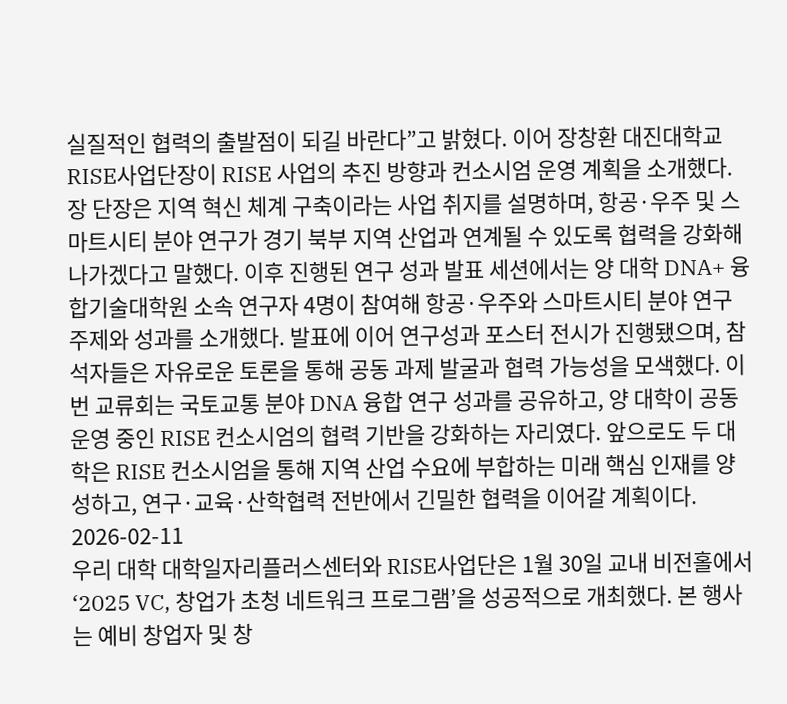실질적인 협력의 출발점이 되길 바란다”고 밝혔다. 이어 장창환 대진대학교 RISE사업단장이 RISE 사업의 추진 방향과 컨소시엄 운영 계획을 소개했다. 장 단장은 지역 혁신 체계 구축이라는 사업 취지를 설명하며, 항공·우주 및 스마트시티 분야 연구가 경기 북부 지역 산업과 연계될 수 있도록 협력을 강화해 나가겠다고 말했다. 이후 진행된 연구 성과 발표 세션에서는 양 대학 DNA+ 융합기술대학원 소속 연구자 4명이 참여해 항공·우주와 스마트시티 분야 연구 주제와 성과를 소개했다. 발표에 이어 연구성과 포스터 전시가 진행됐으며, 참석자들은 자유로운 토론을 통해 공동 과제 발굴과 협력 가능성을 모색했다. 이번 교류회는 국토교통 분야 DNA 융합 연구 성과를 공유하고, 양 대학이 공동 운영 중인 RISE 컨소시엄의 협력 기반을 강화하는 자리였다. 앞으로도 두 대학은 RISE 컨소시엄을 통해 지역 산업 수요에 부합하는 미래 핵심 인재를 양성하고, 연구·교육·산학협력 전반에서 긴밀한 협력을 이어갈 계획이다.
2026-02-11
우리 대학 대학일자리플러스센터와 RISE사업단은 1월 30일 교내 비전홀에서 ‘2025 VC, 창업가 초청 네트워크 프로그램’을 성공적으로 개최했다. 본 행사는 예비 창업자 및 창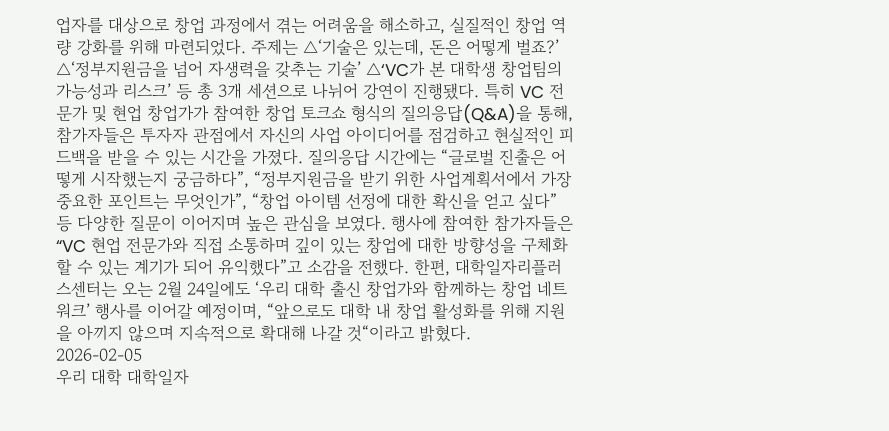업자를 대상으로 창업 과정에서 겪는 어려움을 해소하고, 실질적인 창업 역량 강화를 위해 마련되었다. 주제는 △‘기술은 있는데, 돈은 어떻게 벌죠?’ △‘정부지원금을 넘어 자생력을 갖추는 기술’ △‘VC가 본 대학생 창업팀의 가능성과 리스크’ 등 총 3개 세션으로 나뉘어 강연이 진행됐다. 특히 VC 전문가 및 현업 창업가가 참여한 창업 토크쇼 형식의 질의응답(Q&A)을 통해, 참가자들은 투자자 관점에서 자신의 사업 아이디어를 점검하고 현실적인 피드백을 받을 수 있는 시간을 가졌다. 질의응답 시간에는 “글로벌 진출은 어떻게 시작했는지 궁금하다”, “정부지원금을 받기 위한 사업계획서에서 가장 중요한 포인트는 무엇인가”, “창업 아이템 선정에 대한 확신을 얻고 싶다” 등 다양한 질문이 이어지며 높은 관심을 보였다. 행사에 참여한 참가자들은 “VC 현업 전문가와 직접 소통하며 깊이 있는 창업에 대한 방향성을 구체화할 수 있는 계기가 되어 유익했다”고 소감을 전했다. 한편, 대학일자리플러스센터는 오는 2월 24일에도 ‘우리 대학 출신 창업가와 함께하는 창업 네트워크’ 행사를 이어갈 예정이며, “앞으로도 대학 내 창업 활성화를 위해 지원을 아끼지 않으며 지속적으로 확대해 나갈 것“이라고 밝혔다.
2026-02-05
우리 대학 대학일자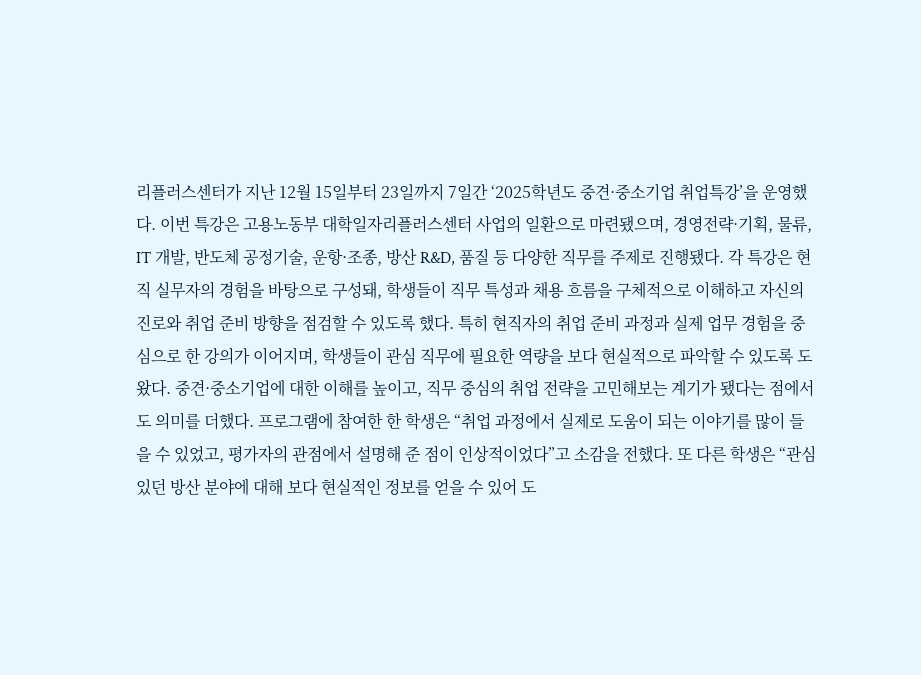리플러스센터가 지난 12월 15일부터 23일까지 7일간 ‘2025학년도 중견·중소기업 취업특강’을 운영했다. 이번 특강은 고용노동부 대학일자리플러스센터 사업의 일환으로 마련됐으며, 경영전략·기획, 물류, IT 개발, 반도체 공정기술, 운항·조종, 방산 R&D, 품질 등 다양한 직무를 주제로 진행됐다. 각 특강은 현직 실무자의 경험을 바탕으로 구성돼, 학생들이 직무 특성과 채용 흐름을 구체적으로 이해하고 자신의 진로와 취업 준비 방향을 점검할 수 있도록 했다. 특히 현직자의 취업 준비 과정과 실제 업무 경험을 중심으로 한 강의가 이어지며, 학생들이 관심 직무에 필요한 역량을 보다 현실적으로 파악할 수 있도록 도왔다. 중견·중소기업에 대한 이해를 높이고, 직무 중심의 취업 전략을 고민해보는 계기가 됐다는 점에서도 의미를 더했다. 프로그램에 참여한 한 학생은 “취업 과정에서 실제로 도움이 되는 이야기를 많이 들을 수 있었고, 평가자의 관점에서 설명해 준 점이 인상적이었다”고 소감을 전했다. 또 다른 학생은 “관심 있던 방산 분야에 대해 보다 현실적인 정보를 얻을 수 있어 도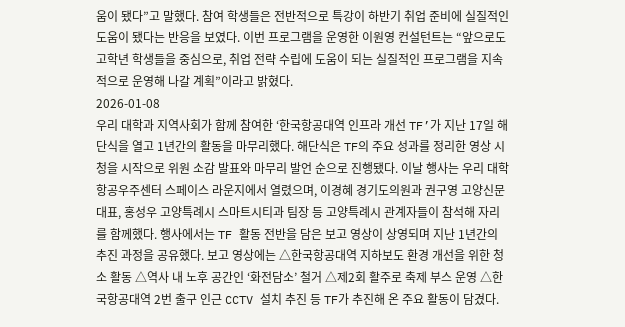움이 됐다”고 말했다. 참여 학생들은 전반적으로 특강이 하반기 취업 준비에 실질적인 도움이 됐다는 반응을 보였다. 이번 프로그램을 운영한 이원영 컨설턴트는 “앞으로도 고학년 학생들을 중심으로, 취업 전략 수립에 도움이 되는 실질적인 프로그램을 지속적으로 운영해 나갈 계획”이라고 밝혔다.
2026-01-08
우리 대학과 지역사회가 함께 참여한 ‘한국항공대역 인프라 개선 TF’가 지난 17일 해단식을 열고 1년간의 활동을 마무리했다. 해단식은 TF의 주요 성과를 정리한 영상 시청을 시작으로 위원 소감 발표와 마무리 발언 순으로 진행됐다. 이날 행사는 우리 대학 항공우주센터 스페이스 라운지에서 열렸으며, 이경혜 경기도의원과 권구영 고양신문 대표, 홍성우 고양특례시 스마트시티과 팀장 등 고양특례시 관계자들이 참석해 자리를 함께했다. 행사에서는 TF 활동 전반을 담은 보고 영상이 상영되며 지난 1년간의 추진 과정을 공유했다. 보고 영상에는 △한국항공대역 지하보도 환경 개선을 위한 청소 활동 △역사 내 노후 공간인 ‘화전담소’ 철거 △제2회 활주로 축제 부스 운영 △한국항공대역 2번 출구 인근 CCTV 설치 추진 등 TF가 추진해 온 주요 활동이 담겼다.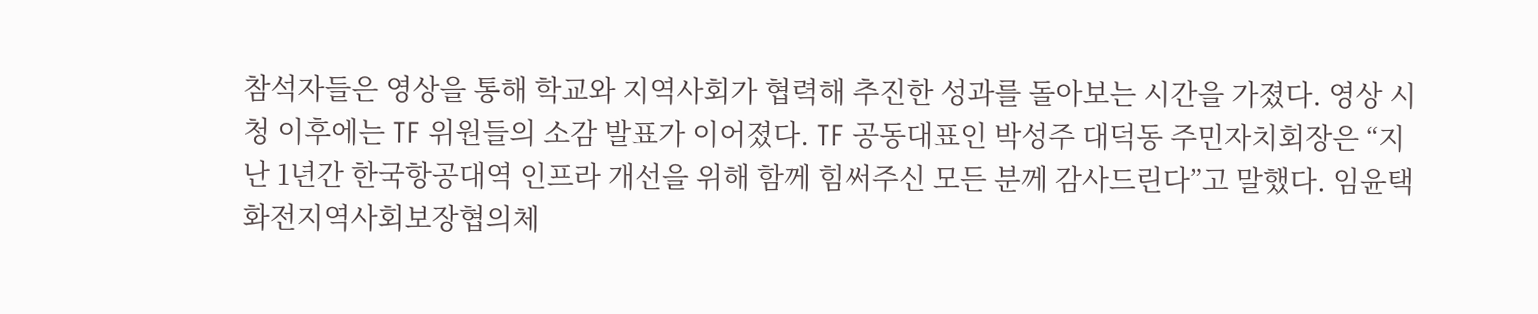참석자들은 영상을 통해 학교와 지역사회가 협력해 추진한 성과를 돌아보는 시간을 가졌다. 영상 시청 이후에는 TF 위원들의 소감 발표가 이어졌다. TF 공동대표인 박성주 대덕동 주민자치회장은 “지난 1년간 한국항공대역 인프라 개선을 위해 함께 힘써주신 모든 분께 감사드린다”고 말했다. 임윤택 화전지역사회보장협의체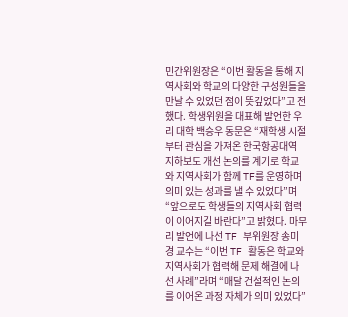민간위원장은 “이번 활동을 통해 지역사회와 학교의 다양한 구성원들을 만날 수 있었던 점이 뜻깊었다”고 전했다. 학생위원을 대표해 발언한 우리 대학 백승우 동문은 “재학생 시절부터 관심을 가져온 한국항공대역 지하보도 개선 논의를 계기로 학교와 지역사회가 함께 TF를 운영하며 의미 있는 성과를 낼 수 있었다”며 “앞으로도 학생들의 지역사회 협력이 이어지길 바란다”고 밝혔다. 마무리 발언에 나선 TF 부위원장 송미경 교수는 “이번 TF 활동은 학교와 지역사회가 협력해 문제 해결에 나선 사례”라며 “매달 건설적인 논의를 이어온 과정 자체가 의미 있었다”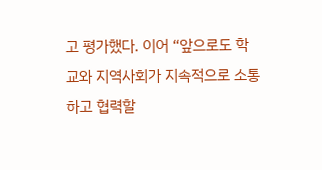고 평가했다. 이어 “앞으로도 학교와 지역사회가 지속적으로 소통하고 협력할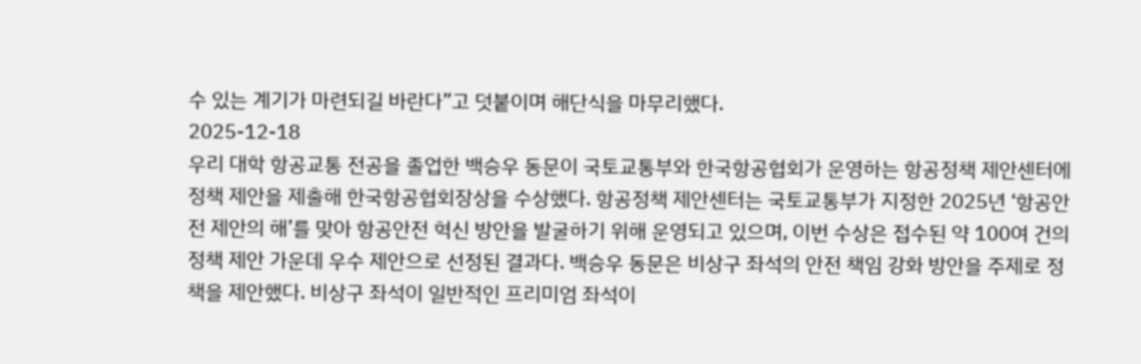수 있는 계기가 마련되길 바란다”고 덧붙이며 해단식을 마무리했다.
2025-12-18
우리 대학 항공교통 전공을 졸업한 백승우 동문이 국토교통부와 한국항공협회가 운영하는 항공정책 제안센터에 정책 제안을 제출해 한국항공협회장상을 수상했다. 항공정책 제안센터는 국토교통부가 지정한 2025년 ‘항공안전 제안의 해’를 맞아 항공안전 혁신 방안을 발굴하기 위해 운영되고 있으며, 이번 수상은 접수된 약 100여 건의 정책 제안 가운데 우수 제안으로 선정된 결과다. 백승우 동문은 비상구 좌석의 안전 책임 강화 방안을 주제로 정책을 제안했다. 비상구 좌석이 일반적인 프리미엄 좌석이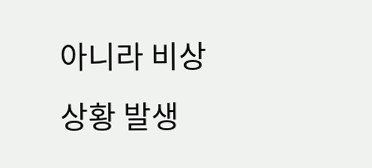아니라 비상 상황 발생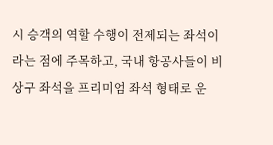시 승객의 역할 수행이 전제되는 좌석이라는 점에 주목하고, 국내 항공사들이 비상구 좌석을 프리미엄 좌석 형태로 운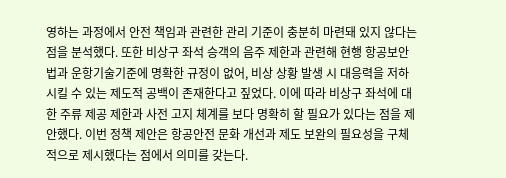영하는 과정에서 안전 책임과 관련한 관리 기준이 충분히 마련돼 있지 않다는 점을 분석했다. 또한 비상구 좌석 승객의 음주 제한과 관련해 현행 항공보안법과 운항기술기준에 명확한 규정이 없어, 비상 상황 발생 시 대응력을 저하시킬 수 있는 제도적 공백이 존재한다고 짚었다. 이에 따라 비상구 좌석에 대한 주류 제공 제한과 사전 고지 체계를 보다 명확히 할 필요가 있다는 점을 제안했다. 이번 정책 제안은 항공안전 문화 개선과 제도 보완의 필요성을 구체적으로 제시했다는 점에서 의미를 갖는다.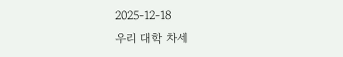2025-12-18
우리 대학 차세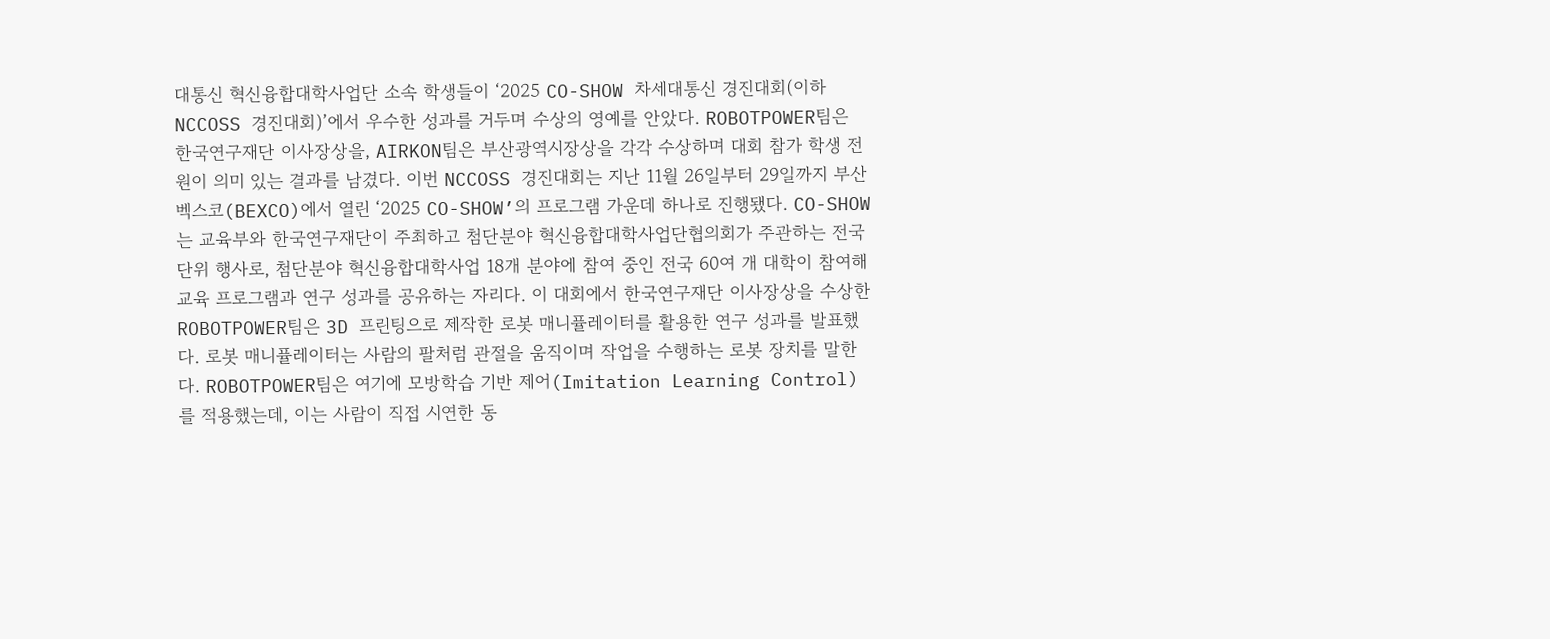대통신 혁신융합대학사업단 소속 학생들이 ‘2025 CO-SHOW 차세대통신 경진대회(이하 NCCOSS 경진대회)’에서 우수한 성과를 거두며 수상의 영예를 안았다. ROBOTPOWER팀은 한국연구재단 이사장상을, AIRKON팀은 부산광역시장상을 각각 수상하며 대회 참가 학생 전원이 의미 있는 결과를 남겼다. 이번 NCCOSS 경진대회는 지난 11월 26일부터 29일까지 부산 벡스코(BEXCO)에서 열린 ‘2025 CO-SHOW’의 프로그램 가운데 하나로 진행됐다. CO-SHOW는 교육부와 한국연구재단이 주최하고 첨단분야 혁신융합대학사업단협의회가 주관하는 전국 단위 행사로, 첨단분야 혁신융합대학사업 18개 분야에 참여 중인 전국 60여 개 대학이 참여해 교육 프로그램과 연구 성과를 공유하는 자리다. 이 대회에서 한국연구재단 이사장상을 수상한 ROBOTPOWER팀은 3D 프린팅으로 제작한 로봇 매니퓰레이터를 활용한 연구 성과를 발표했다. 로봇 매니퓰레이터는 사람의 팔처럼 관절을 움직이며 작업을 수행하는 로봇 장치를 말한다. ROBOTPOWER팀은 여기에 모방학습 기반 제어(Imitation Learning Control)를 적용했는데, 이는 사람이 직접 시연한 동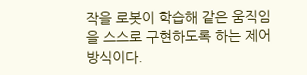작을 로봇이 학습해 같은 움직임을 스스로 구현하도록 하는 제어 방식이다.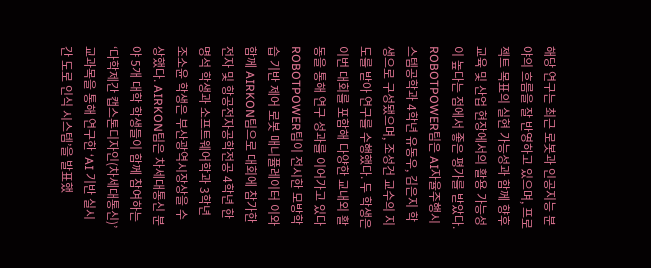해당 연구는 최근 로봇과 인공지능 분야의 흐름을 잘 반영하고 있으며, 프로젝트 목표의 실현 가능성과 함께 향후 교육 및 산업 현장에서의 활용 가능성이 높다는 점에서 좋은 평가를 받았다. ROBOTPOWER팀은 AI자율주행시스템공학과 4학년 유동우, 김은지 학생으로 구성됐으며, 조성건 교수의 지도를 받아 연구를 수행했다. 두 학생은 이번 대회를 포함해 다양한 교내외 활동을 통해 연구 성과를 이어가고 있다 ROBOTPOWER팀이 전시한 모방학습 기반 제어 로봇 매니퓰레이터 이와 함께 AIRKON팀으로 대회에 참가한 전자 및 항공전자공학전공 4학년 한명석 학생과 소프트웨어학과 3학년 조소윤 학생은 부산광역시장상을 수상했다. AIRKON팀은 차세대통신 분야 5개 대학 학생들이 함께 참여하는 ‘다학제간 캡스톤디자인(차세대통신)’ 교과목을 통해 연구한 ‘AI 기반 실시간 도로 인식 시스템’을 발표했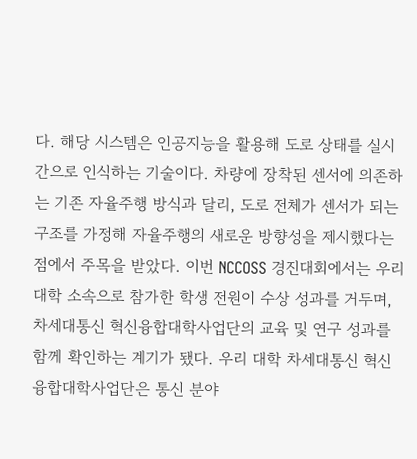다. 해당 시스템은 인공지능을 활용해 도로 상태를 실시간으로 인식하는 기술이다. 차량에 장착된 센서에 의존하는 기존 자율주행 방식과 달리, 도로 전체가 센서가 되는 구조를 가정해 자율주행의 새로운 방향성을 제시했다는 점에서 주목을 받았다. 이번 NCCOSS 경진대회에서는 우리 대학 소속으로 참가한 학생 전원이 수상 성과를 거두며, 차세대통신 혁신융합대학사업단의 교육 및 연구 성과를 함께 확인하는 계기가 됐다. 우리 대학 차세대통신 혁신융합대학사업단은 통신 분야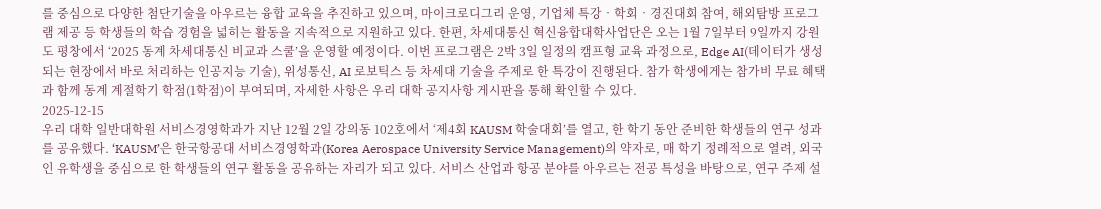를 중심으로 다양한 첨단기술을 아우르는 융합 교육을 추진하고 있으며, 마이크로디그리 운영, 기업체 특강‧학회‧경진대회 참여, 해외탐방 프로그램 제공 등 학생들의 학습 경험을 넓히는 활동을 지속적으로 지원하고 있다. 한편, 차세대통신 혁신융합대학사업단은 오는 1월 7일부터 9일까지 강원도 평창에서 ‘2025 동계 차세대통신 비교과 스쿨’을 운영할 예정이다. 이번 프로그램은 2박 3일 일정의 캠프형 교육 과정으로, Edge AI(데이터가 생성되는 현장에서 바로 처리하는 인공지능 기술), 위성통신, AI 로보틱스 등 차세대 기술을 주제로 한 특강이 진행된다. 참가 학생에게는 참가비 무료 혜택과 함께 동계 계절학기 학점(1학점)이 부여되며, 자세한 사항은 우리 대학 공지사항 게시판을 통해 확인할 수 있다.
2025-12-15
우리 대학 일반대학원 서비스경영학과가 지난 12월 2일 강의동 102호에서 ‘제4회 KAUSM 학술대회’를 열고, 한 학기 동안 준비한 학생들의 연구 성과를 공유했다. ‘KAUSM’은 한국항공대 서비스경영학과(Korea Aerospace University Service Management)의 약자로, 매 학기 정례적으로 열려, 외국인 유학생을 중심으로 한 학생들의 연구 활동을 공유하는 자리가 되고 있다. 서비스 산업과 항공 분야를 아우르는 전공 특성을 바탕으로, 연구 주제 설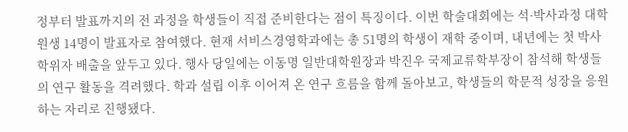정부터 발표까지의 전 과정을 학생들이 직접 준비한다는 점이 특징이다. 이번 학술대회에는 석·박사과정 대학원생 14명이 발표자로 참여했다. 현재 서비스경영학과에는 총 51명의 학생이 재학 중이며, 내년에는 첫 박사학위자 배출을 앞두고 있다. 행사 당일에는 이동명 일반대학원장과 박진우 국제교류학부장이 참석해 학생들의 연구 활동을 격려했다. 학과 설립 이후 이어져 온 연구 흐름을 함께 돌아보고, 학생들의 학문적 성장을 응원하는 자리로 진행됐다.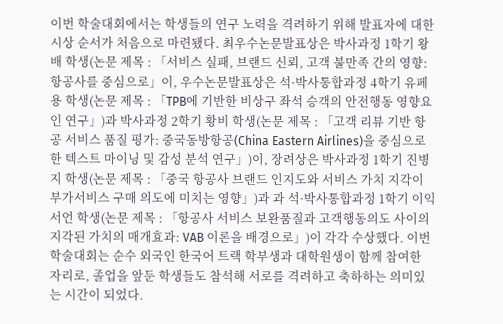이번 학술대회에서는 학생들의 연구 노력을 격려하기 위해 발표자에 대한 시상 순서가 처음으로 마련됐다. 최우수논문발표상은 박사과정 1학기 왕배 학생(논문 제목 : 「서비스 실패, 브랜드 신뢰, 고객 불만족 간의 영향: 항공사를 중심으로」이, 우수논문발표상은 석·박사통합과정 4학기 유페용 학생(논문 제목 : 「TPB에 기반한 비상구 좌석 승객의 안전행동 영향요인 연구」)과 박사과정 2학기 황비 학생(논문 제목 : 「고객 리뷰 기반 항공 서비스 품질 평가: 중국동방항공(China Eastern Airlines)을 중심으로 한 텍스트 마이닝 및 감성 분석 연구」)이, 장려상은 박사과정 1학기 진병지 학생(논문 제목 : 「중국 항공사 브랜드 인지도와 서비스 가치 지각이 부가서비스 구매 의도에 미치는 영향」)과 과 석·박사통합과정 1학기 이익서언 학생(논문 제목 : 「항공사 서비스 보완품질과 고객행동의도 사이의 지각된 가치의 매개효과: VAB 이론을 배경으로」)이 각각 수상했다. 이번 학술대회는 순수 외국인 한국어 트랙 학부생과 대학원생이 함께 참여한 자리로, 졸업을 앞둔 학생들도 참석해 서로를 격려하고 축하하는 의미있는 시간이 되었다.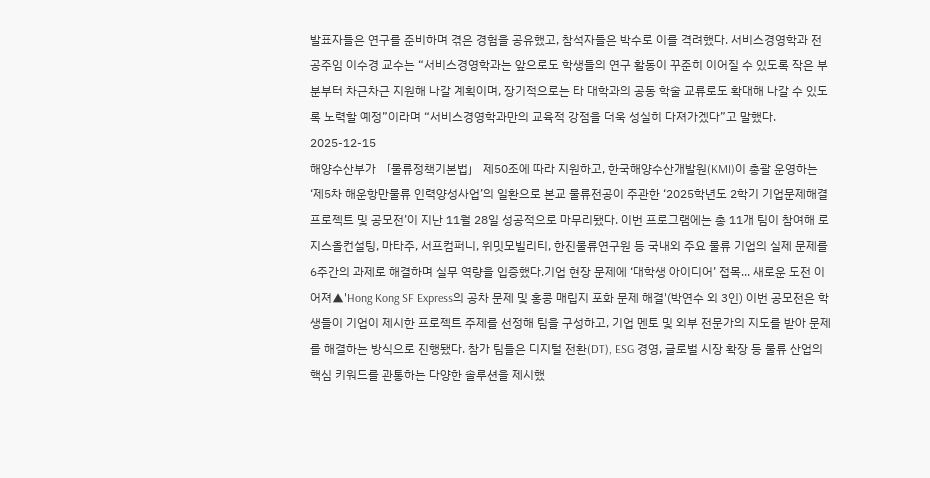발표자들은 연구를 준비하며 겪은 경험을 공유했고, 참석자들은 박수로 이를 격려했다. 서비스경영학과 전공주임 이수경 교수는 “서비스경영학과는 앞으로도 학생들의 연구 활동이 꾸준히 이어질 수 있도록 작은 부분부터 차근차근 지원해 나갈 계획이며, 장기적으로는 타 대학과의 공동 학술 교류로도 확대해 나갈 수 있도록 노력할 예정”이라며 “서비스경영학과만의 교육적 강점을 더욱 성실히 다져가겠다”고 말했다.
2025-12-15
해양수산부가 「물류정책기본법」 제50조에 따라 지원하고, 한국해양수산개발원(KMI)이 총괄 운영하는 ‘제5차 해운항만물류 인력양성사업’의 일환으로 본교 물류전공이 주관한 ‘2025학년도 2학기 기업문제해결 프로젝트 및 공모전’이 지난 11월 28일 성공적으로 마무리됐다. 이번 프로그램에는 총 11개 팀이 참여해 로지스올컨설팅, 마타주, 서프컴퍼니, 위밋모빌리티, 한진물류연구원 등 국내외 주요 물류 기업의 실제 문제를 6주간의 과제로 해결하며 실무 역량을 입증했다.기업 현장 문제에 ‘대학생 아이디어’ 접목... 새로운 도전 이어져▲'Hong Kong SF Express의 공차 문제 및 홍콩 매립지 포화 문제 해결'(박연수 외 3인) 이번 공모전은 학생들이 기업이 제시한 프로젝트 주제를 선정해 팀을 구성하고, 기업 멘토 및 외부 전문가의 지도를 받아 문제를 해결하는 방식으로 진행됐다. 참가 팀들은 디지털 전환(DT), ESG 경영, 글로벌 시장 확장 등 물류 산업의 핵심 키워드를 관통하는 다양한 솔루션을 제시했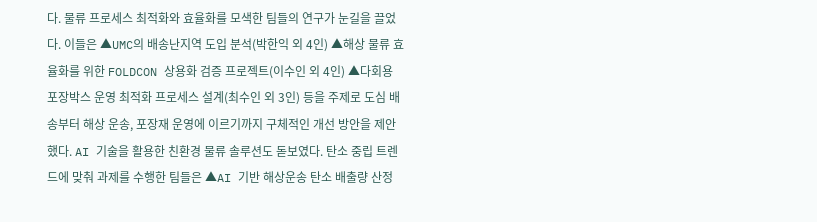다. 물류 프로세스 최적화와 효율화를 모색한 팀들의 연구가 눈길을 끌었다. 이들은 ▲UMC의 배송난지역 도입 분석(박한익 외 4인) ▲해상 물류 효율화를 위한 FOLDCON 상용화 검증 프로젝트(이수인 외 4인) ▲다회용 포장박스 운영 최적화 프로세스 설계(최수인 외 3인) 등을 주제로 도심 배송부터 해상 운송, 포장재 운영에 이르기까지 구체적인 개선 방안을 제안했다. AI 기술을 활용한 친환경 물류 솔루션도 돋보였다. 탄소 중립 트렌드에 맞춰 과제를 수행한 팀들은 ▲AI 기반 해상운송 탄소 배출량 산정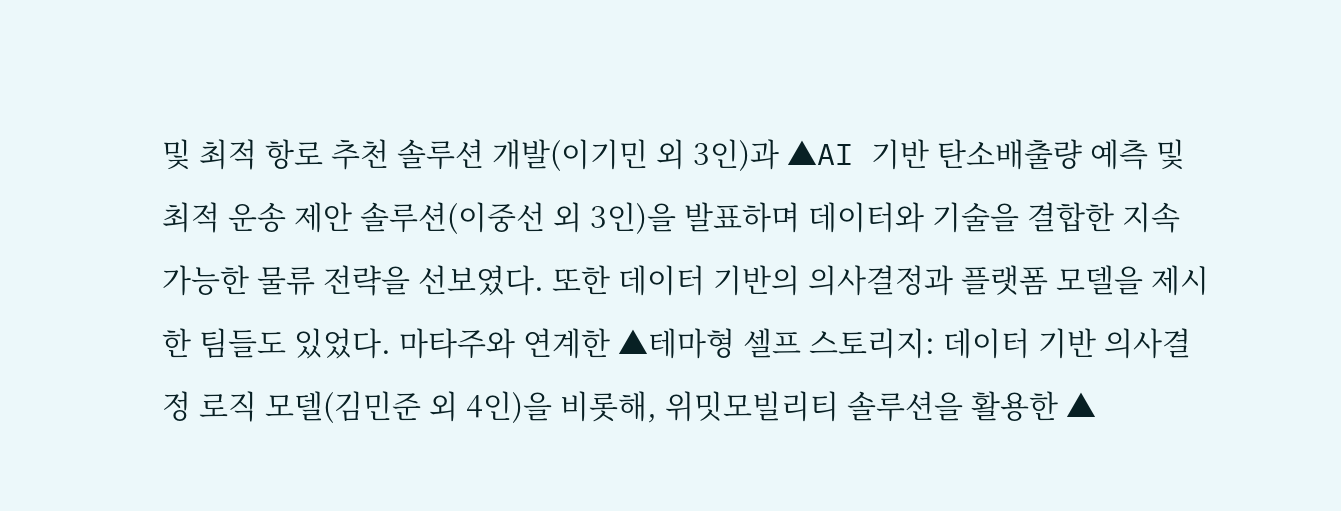및 최적 항로 추천 솔루션 개발(이기민 외 3인)과 ▲AI 기반 탄소배출량 예측 및 최적 운송 제안 솔루션(이중선 외 3인)을 발표하며 데이터와 기술을 결합한 지속 가능한 물류 전략을 선보였다. 또한 데이터 기반의 의사결정과 플랫폼 모델을 제시한 팀들도 있었다. 마타주와 연계한 ▲테마형 셀프 스토리지: 데이터 기반 의사결정 로직 모델(김민준 외 4인)을 비롯해, 위밋모빌리티 솔루션을 활용한 ▲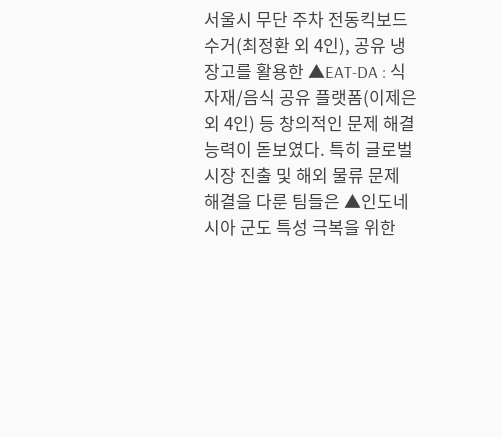서울시 무단 주차 전동킥보드 수거(최정환 외 4인), 공유 냉장고를 활용한 ▲EAT-DA : 식자재/음식 공유 플랫폼(이제은 외 4인) 등 창의적인 문제 해결 능력이 돋보였다. 특히 글로벌 시장 진출 및 해외 물류 문제 해결을 다룬 팀들은 ▲인도네시아 군도 특성 극복을 위한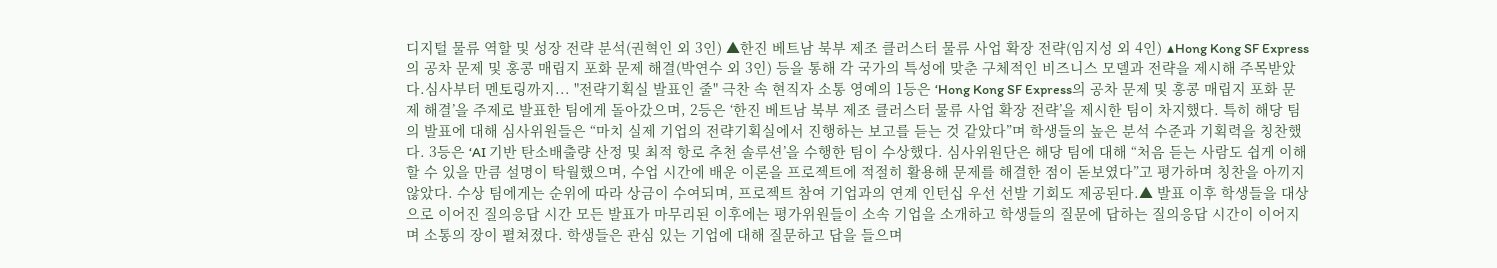디지털 물류 역할 및 성장 전략 분석(권혁인 외 3인) ▲한진 베트남 북부 제조 클러스터 물류 사업 확장 전략(임지성 외 4인) ▲Hong Kong SF Express의 공차 문제 및 홍콩 매립지 포화 문제 해결(박연수 외 3인) 등을 통해 각 국가의 특성에 맞춘 구체적인 비즈니스 모델과 전략을 제시해 주목받았다.심사부터 멘토링까지... "전략기획실 발표인 줄" 극찬 속 현직자 소통 영예의 1등은 ‘Hong Kong SF Express의 공차 문제 및 홍콩 매립지 포화 문제 해결’을 주제로 발표한 팀에게 돌아갔으며, 2등은 ‘한진 베트남 북부 제조 클러스터 물류 사업 확장 전략’을 제시한 팀이 차지했다. 특히 해당 팀의 발표에 대해 심사위원들은 “마치 실제 기업의 전략기획실에서 진행하는 보고를 듣는 것 같았다”며 학생들의 높은 분석 수준과 기획력을 칭찬했다. 3등은 ‘AI 기반 탄소배출량 산정 및 최적 항로 추천 솔루션’을 수행한 팀이 수상했다. 심사위원단은 해당 팀에 대해 “처음 듣는 사람도 쉽게 이해할 수 있을 만큼 설명이 탁월했으며, 수업 시간에 배운 이론을 프로젝트에 적절히 활용해 문제를 해결한 점이 돋보였다”고 평가하며 칭찬을 아끼지 않았다. 수상 팀에게는 순위에 따라 상금이 수여되며, 프로젝트 참여 기업과의 연계 인턴십 우선 선발 기회도 제공된다.▲ 발표 이후 학생들을 대상으로 이어진 질의응답 시간 모든 발표가 마무리된 이후에는 평가위원들이 소속 기업을 소개하고 학생들의 질문에 답하는 질의응답 시간이 이어지며 소통의 장이 펼쳐졌다. 학생들은 관심 있는 기업에 대해 질문하고 답을 들으며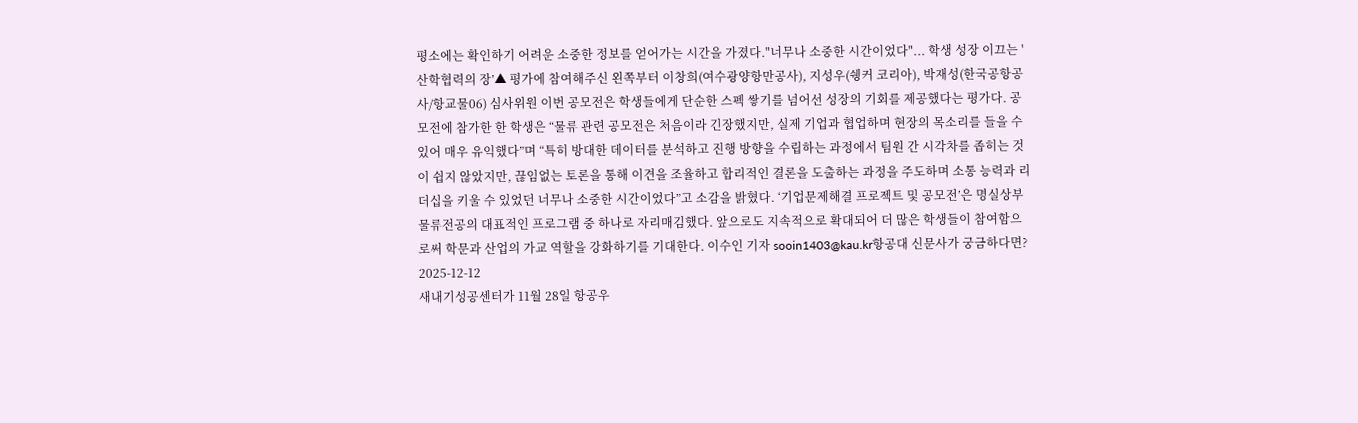평소에는 확인하기 어려운 소중한 정보를 얻어가는 시간을 가졌다."너무나 소중한 시간이었다"... 학생 성장 이끄는 '산학협력의 장’▲ 평가에 참여해주신 왼쪽부터 이창희(여수광양항만공사), 지성우(쉥커 코리아), 박재성(한국공항공사/항교물06) 심사위원 이번 공모전은 학생들에게 단순한 스펙 쌓기를 넘어선 성장의 기회를 제공했다는 평가다. 공모전에 참가한 한 학생은 “물류 관련 공모전은 처음이라 긴장했지만, 실제 기업과 협업하며 현장의 목소리를 들을 수 있어 매우 유익했다”며 “특히 방대한 데이터를 분석하고 진행 방향을 수립하는 과정에서 팀원 간 시각차를 좁히는 것이 쉽지 않았지만, 끊임없는 토론을 통해 이견을 조율하고 합리적인 결론을 도출하는 과정을 주도하며 소통 능력과 리더십을 키울 수 있었던 너무나 소중한 시간이었다”고 소감을 밝혔다. ‘기업문제해결 프로젝트 및 공모전’은 명실상부 물류전공의 대표적인 프로그램 중 하나로 자리매김했다. 앞으로도 지속적으로 확대되어 더 많은 학생들이 참여함으로써 학문과 산업의 가교 역할을 강화하기를 기대한다. 이수인 기자 sooin1403@kau.kr항공대 신문사가 궁금하다면?
2025-12-12
새내기성공센터가 11월 28일 항공우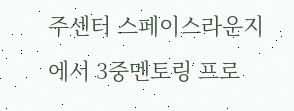주센터 스페이스라운지에서 3중멘토링 프로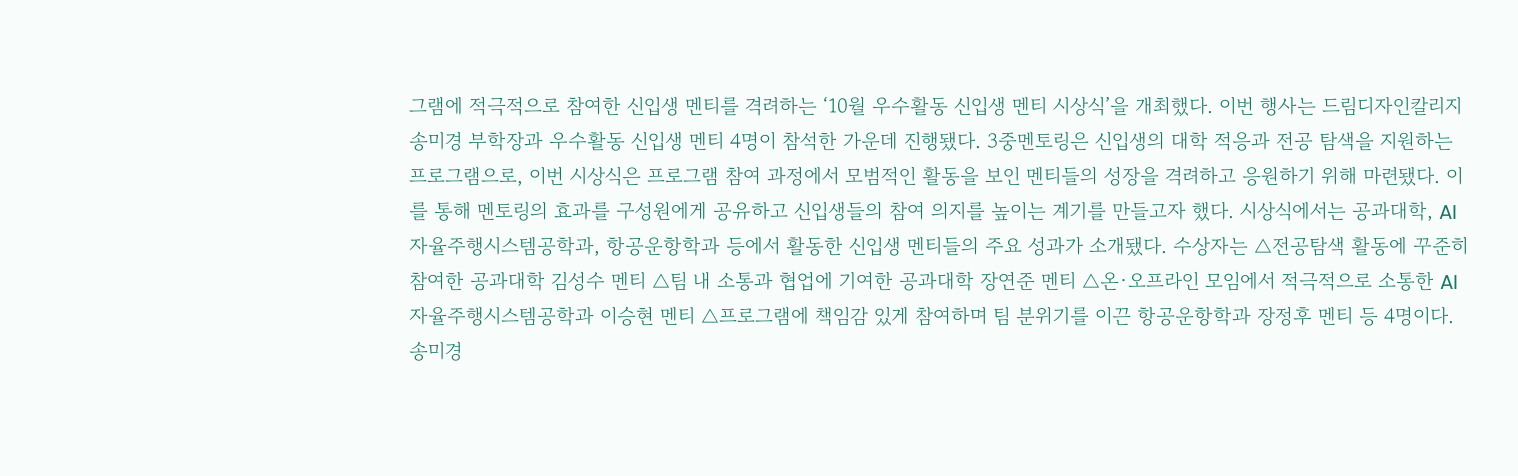그램에 적극적으로 참여한 신입생 멘티를 격려하는 ‘10월 우수활동 신입생 멘티 시상식’을 개최했다. 이번 행사는 드림디자인칼리지 송미경 부학장과 우수활동 신입생 멘티 4명이 참석한 가운데 진행됐다. 3중멘토링은 신입생의 대학 적응과 전공 탐색을 지원하는 프로그램으로, 이번 시상식은 프로그램 참여 과정에서 모범적인 활동을 보인 멘티들의 성장을 격려하고 응원하기 위해 마련됐다. 이를 통해 멘토링의 효과를 구성원에게 공유하고 신입생들의 참여 의지를 높이는 계기를 만들고자 했다. 시상식에서는 공과대학, AI자율주행시스템공학과, 항공운항학과 등에서 활동한 신입생 멘티들의 주요 성과가 소개됐다. 수상자는 △전공탐색 활동에 꾸준히 참여한 공과대학 김성수 멘티 △팀 내 소통과 협업에 기여한 공과대학 장연준 멘티 △온·오프라인 모임에서 적극적으로 소통한 AI자율주행시스템공학과 이승현 멘티 △프로그램에 책임감 있게 참여하며 팀 분위기를 이끈 항공운항학과 장정후 멘티 등 4명이다. 송미경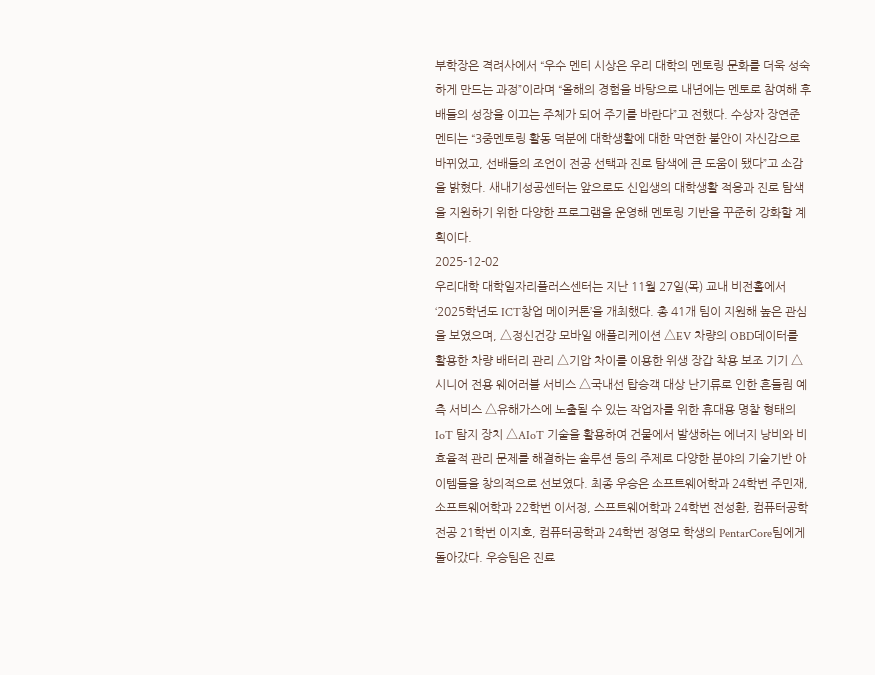부학장은 격려사에서 “우수 멘티 시상은 우리 대학의 멘토링 문화를 더욱 성숙하게 만드는 과정”이라며 “올해의 경험을 바탕으로 내년에는 멘토로 참여해 후배들의 성장을 이끄는 주체가 되어 주기를 바란다”고 전했다. 수상자 장연준 멘티는 “3중멘토링 활동 덕분에 대학생활에 대한 막연한 불안이 자신감으로 바뀌었고, 선배들의 조언이 전공 선택과 진로 탐색에 큰 도움이 됐다”고 소감을 밝혔다. 새내기성공센터는 앞으로도 신입생의 대학생활 적응과 진로 탐색을 지원하기 위한 다양한 프로그램을 운영해 멘토링 기반을 꾸준히 강화할 계획이다.
2025-12-02
우리대학 대학일자리플러스센터는 지난 11월 27일(목) 교내 비전홀에서 ‘2025학년도 ICT창업 메이커톤’을 개최했다. 총 41개 팀이 지원해 높은 관심을 보였으며, △정신건강 모바일 애플리케이션 △EV 차량의 OBD데이터를 활용한 차량 배터리 관리 △기압 차이를 이용한 위생 장갑 착용 보조 기기 △시니어 전용 웨어러블 서비스 △국내선 탑승객 대상 난기류로 인한 흔들림 예측 서비스 △유해가스에 노출될 수 있는 작업자를 위한 휴대용 명찰 형태의 IoT 탐지 장치 △AIoT 기술을 활용하여 건물에서 발생하는 에너지 낭비와 비효율적 관리 문제를 해결하는 솔루션 등의 주제로 다양한 분야의 기술기반 아이템들을 창의적으로 선보였다. 최종 우승은 소프트웨어학과 24학번 주민재, 소프트웨어학과 22학번 이서정, 스프트웨어학과 24학번 전성환, 컴퓨터공학전공 21학번 이지호, 컴퓨터공학과 24학번 정영모 학생의 PentarCore팀에게 돌아갔다. 우승팀은 진료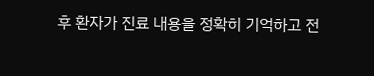후 환자가 진료 내용을 정확히 기억하고 전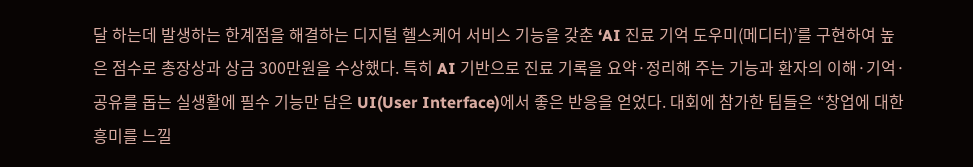달 하는데 발생하는 한계점을 해결하는 디지털 헬스케어 서비스 기능을 갖춘 ‘AI 진료 기억 도우미(메디터)’를 구현하여 높은 점수로 총장상과 상금 300만원을 수상했다. 특히 AI 기반으로 진료 기록을 요약·정리해 주는 기능과 환자의 이해·기억·공유를 돕는 실생활에 필수 기능만 담은 UI(User Interface)에서 좋은 반응을 얻었다. 대회에 참가한 팀들은 “창업에 대한 흥미를 느낄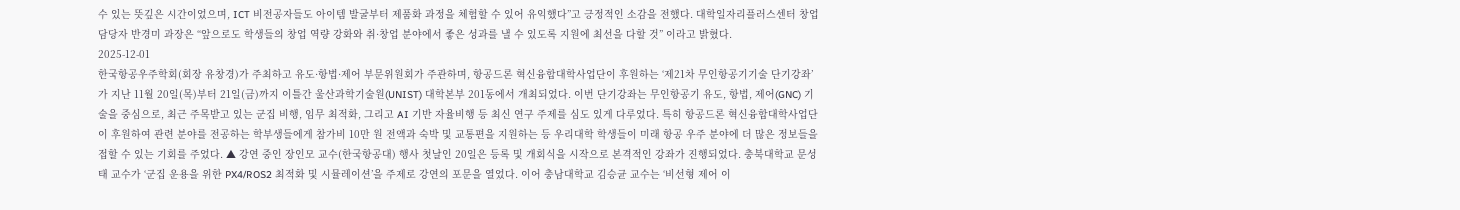수 있는 뜻깊은 시간이었으며, ICT 비전공자들도 아이템 발굴부터 제품화 과정을 체험할 수 있어 유익했다”고 긍정적인 소감을 전했다. 대학일자리플러스센터 창업담당자 반경미 과장은 “앞으로도 학생들의 창업 역량 강화와 취·창업 분야에서 좋은 성과를 낼 수 있도록 지원에 최선을 다할 것” 이라고 밝혔다.
2025-12-01
한국항공우주학회(회장 유창경)가 주최하고 유도·항법·제어 부문위원회가 주관하며, 항공드론 혁신융합대학사업단이 후원하는 ‘제21차 무인항공기기술 단기강좌’가 지난 11월 20일(목)부터 21일(금)까지 이틀간 울산과학기술원(UNIST) 대학본부 201동에서 개최되었다. 이번 단기강좌는 무인항공기 유도, 항법, 제어(GNC) 기술을 중심으로, 최근 주목받고 있는 군집 비행, 임무 최적화, 그리고 AI 기반 자율비행 등 최신 연구 주제를 심도 있게 다루었다. 특히 항공드론 혁신융합대학사업단이 후원하여 관련 분야를 전공하는 학부생들에게 참가비 10만 원 전액과 숙박 및 교통편을 지원하는 등 우리대학 학생들이 미래 항공 우주 분야에 더 많은 정보들을 접할 수 있는 기회를 주었다. ▲ 강연 중인 장인모 교수(한국항공대) 행사 첫날인 20일은 등록 및 개회식을 시작으로 본격적인 강좌가 진행되었다. 충북대학교 문성태 교수가 ‘군집 운용을 위한 PX4/ROS2 최적화 및 시뮬레이션’을 주제로 강연의 포문을 열었다. 이어 충남대학교 김승균 교수는 ‘비선형 제어 이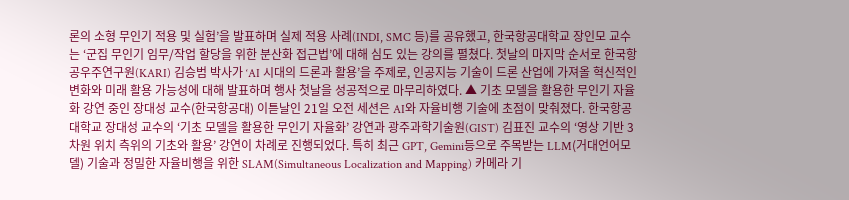론의 소형 무인기 적용 및 실험’을 발표하며 실제 적용 사례(INDI, SMC 등)를 공유했고, 한국항공대학교 장인모 교수는 ‘군집 무인기 임무/작업 할당을 위한 분산화 접근법’에 대해 심도 있는 강의를 펼쳤다. 첫날의 마지막 순서로 한국항공우주연구원(KARI) 김승범 박사가 ‘AI 시대의 드론과 활용’을 주제로, 인공지능 기술이 드론 산업에 가져올 혁신적인 변화와 미래 활용 가능성에 대해 발표하며 행사 첫날을 성공적으로 마무리하였다. ▲ 기초 모델을 활용한 무인기 자율화 강연 중인 장대성 교수(한국항공대) 이튿날인 21일 오전 세션은 AI와 자율비행 기술에 초점이 맞춰졌다. 한국항공대학교 장대성 교수의 ‘기초 모델을 활용한 무인기 자율화’ 강연과 광주과학기술원(GIST) 김표진 교수의 ‘영상 기반 3차원 위치 측위의 기초와 활용’ 강연이 차례로 진행되었다. 특히 최근 GPT, Gemini등으로 주목받는 LLM(거대언어모델) 기술과 정밀한 자율비행을 위한 SLAM(Simultaneous Localization and Mapping) 카메라 기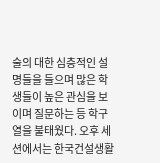술의 대한 심층적인 설명들을 들으며 많은 학생들이 높은 관심을 보이며 질문하는 등 학구열을 불태웠다. 오후 세션에서는 한국건설생활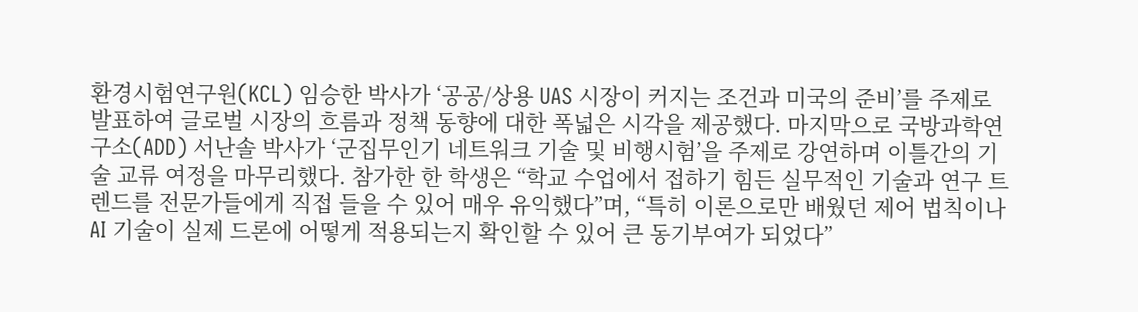환경시험연구원(KCL) 임승한 박사가 ‘공공/상용 UAS 시장이 커지는 조건과 미국의 준비’를 주제로 발표하여 글로벌 시장의 흐름과 정책 동향에 대한 폭넓은 시각을 제공했다. 마지막으로 국방과학연구소(ADD) 서난솔 박사가 ‘군집무인기 네트워크 기술 및 비행시험’을 주제로 강연하며 이틀간의 기술 교류 여정을 마무리했다. 참가한 한 학생은 “학교 수업에서 접하기 힘든 실무적인 기술과 연구 트렌드를 전문가들에게 직접 들을 수 있어 매우 유익했다”며, “특히 이론으로만 배웠던 제어 법칙이나 AI 기술이 실제 드론에 어떻게 적용되는지 확인할 수 있어 큰 동기부여가 되었다”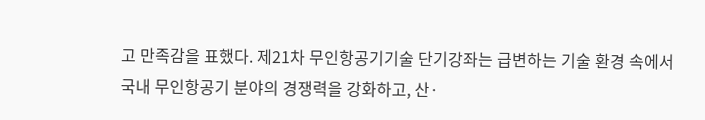고 만족감을 표했다. 제21차 무인항공기기술 단기강좌는 급변하는 기술 환경 속에서 국내 무인항공기 분야의 경쟁력을 강화하고, 산·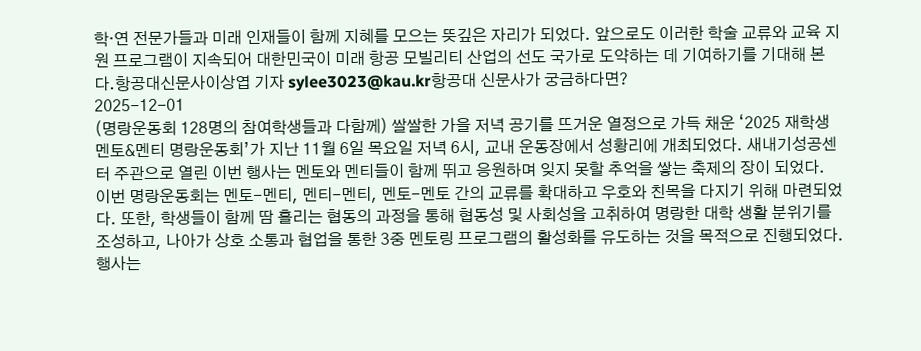학·연 전문가들과 미래 인재들이 함께 지혜를 모으는 뜻깊은 자리가 되었다. 앞으로도 이러한 학술 교류와 교육 지원 프로그램이 지속되어 대한민국이 미래 항공 모빌리티 산업의 선도 국가로 도약하는 데 기여하기를 기대해 본다.항공대신문사이상엽 기자 sylee3023@kau.kr항공대 신문사가 궁금하다면?
2025-12-01
(명랑운동회 128명의 참여학생들과 다함께) 쌀쌀한 가을 저녁 공기를 뜨거운 열정으로 가득 채운 ‘2025 재학생 멘토&멘티 명랑운동회’가 지난 11월 6일 목요일 저녁 6시, 교내 운동장에서 성황리에 개최되었다. 새내기성공센터 주관으로 열린 이번 행사는 멘토와 멘티들이 함께 뛰고 응원하며 잊지 못할 추억을 쌓는 축제의 장이 되었다. 이번 명랑운동회는 멘토-멘티, 멘티-멘티, 멘토-멘토 간의 교류를 확대하고 우호와 친목을 다지기 위해 마련되었다. 또한, 학생들이 함께 땀 흘리는 협동의 과정을 통해 협동성 및 사회성을 고취하여 명랑한 대학 생활 분위기를 조성하고, 나아가 상호 소통과 협업을 통한 3중 멘토링 프로그램의 활성화를 유도하는 것을 목적으로 진행되었다. 행사는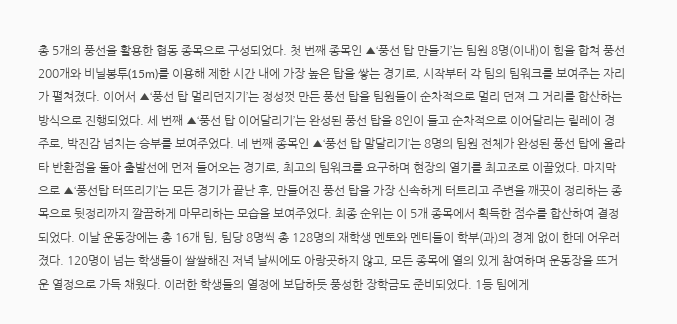총 5개의 풍선을 활용한 협동 종목으로 구성되었다. 첫 번째 종목인 ▲‘풍선 탑 만들기’는 팀원 8명(이내)이 힘을 합쳐 풍선 200개와 비닐봉투(15m)를 이용해 제한 시간 내에 가장 높은 탑을 쌓는 경기로, 시작부터 각 팀의 팀워크를 보여주는 자리가 펼쳐졌다. 이어서 ▲‘풍선 탑 멀리던지기’는 정성껏 만든 풍선 탑을 팀원들이 순차적으로 멀리 던져 그 거리를 합산하는 방식으로 진행되었다. 세 번째 ▲‘풍선 탑 이어달리기’는 완성된 풍선 탑을 8인이 들고 순차적으로 이어달리는 릴레이 경주로, 박진감 넘치는 승부를 보여주었다. 네 번째 종목인 ▲‘풍선 탑 말달리기’는 8명의 팀원 전체가 완성된 풍선 탑에 올라타 반환점을 돌아 출발선에 먼저 들어오는 경기로, 최고의 팀워크를 요구하며 현장의 열기를 최고조로 이끌었다. 마지막으로 ▲‘풍선탑 터뜨리기’는 모든 경기가 끝난 후, 만들어진 풍선 탑을 가장 신속하게 터트리고 주변을 깨끗이 정리하는 종목으로 뒷정리까지 깔끔하게 마무리하는 모습을 보여주었다. 최종 순위는 이 5개 종목에서 획득한 점수를 합산하여 결정되었다. 이날 운동장에는 총 16개 팀, 팀당 8명씩 총 128명의 재학생 멘토와 멘티들이 학부(과)의 경계 없이 한데 어우러졌다. 120명이 넘는 학생들이 쌀쌀해진 저녁 날씨에도 아랑곳하지 않고, 모든 종목에 열의 있게 참여하며 운동장을 뜨거운 열정으로 가득 채웠다. 이러한 학생들의 열정에 보답하듯 풍성한 장학금도 준비되었다. 1등 팀에게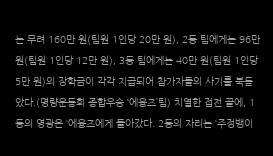는 무려 160만 원(팀원 1인당 20만 원), 2등 팀에게는 96만 원(팀원 1인당 12만 원), 3등 팀에게는 40만 원(팀원 1인당 5만 원)의 장학금이 각각 지급되어 참가자들의 사기를 북돋았다.(명량운동회 종합우승 ‘에융즈’팀) 치열한 접전 끝에, 1등의 영광은 ‘에융즈에게 돌아갔다. 2등의 자리는 ‘주정뱅이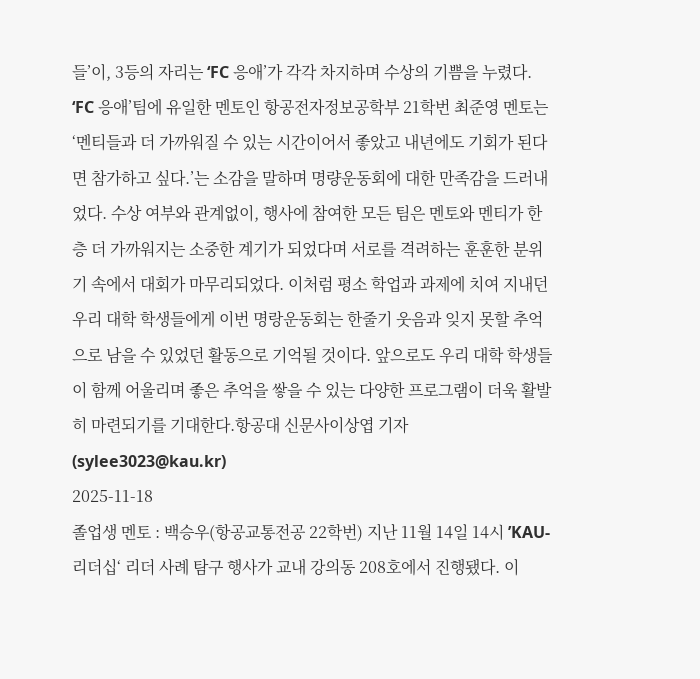들’이, 3등의 자리는 ‘FC 응애’가 각각 차지하며 수상의 기쁨을 누렸다. ‘FC 응애’팀에 유일한 멘토인 항공전자정보공학부 21학번 최준영 멘토는 ‘멘티들과 더 가까워질 수 있는 시간이어서 좋았고 내년에도 기회가 된다면 참가하고 싶다.’는 소감을 말하며 명량운동회에 대한 만족감을 드러내었다. 수상 여부와 관계없이, 행사에 참여한 모든 팀은 멘토와 멘티가 한층 더 가까워지는 소중한 계기가 되었다며 서로를 격려하는 훈훈한 분위기 속에서 대회가 마무리되었다. 이처럼 평소 학업과 과제에 치여 지내던 우리 대학 학생들에게 이번 명랑운동회는 한줄기 웃음과 잊지 못할 추억으로 남을 수 있었던 활동으로 기억될 것이다. 앞으로도 우리 대학 학생들이 함께 어울리며 좋은 추억을 쌓을 수 있는 다양한 프로그램이 더욱 활발히 마련되기를 기대한다.항공대 신문사이상엽 기자(sylee3023@kau.kr)
2025-11-18
졸업생 멘토 : 백승우(항공교통전공 22학번) 지난 11월 14일 14시 ’KAU-리더십‘ 리더 사례 탐구 행사가 교내 강의동 208호에서 진행됐다. 이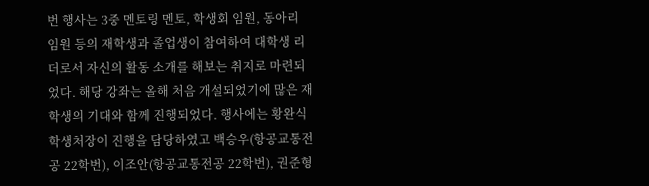번 행사는 3중 멘토링 멘토, 학생회 임원, 동아리 임원 등의 재학생과 졸업생이 참여하여 대학생 리더로서 자신의 활동 소개를 해보는 취지로 마련되었다. 해당 강좌는 올해 처음 개설되었기에 많은 재학생의 기대와 함께 진행되었다. 행사에는 황완식 학생처장이 진행을 담당하였고 백승우(항공교통전공 22학번), 이조안(항공교통전공 22학번), 권준형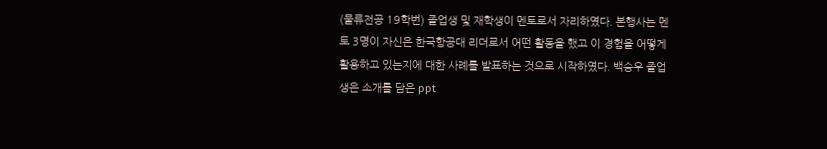(물류전공 19학번) 졸업생 및 재학생이 멘토로서 자리하였다. 본행사는 멘토 3명이 자신은 한국항공대 리더로서 어떤 활동을 했고 이 경험을 어떻게 활용하고 있는지에 대한 사례를 발표하는 것으로 시작하였다. 백승우 졸업생은 소개를 담은 ppt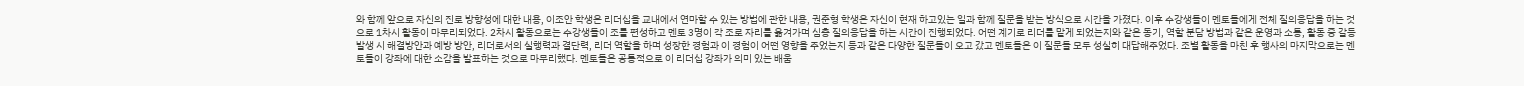와 함께 앞으로 자신의 진로 방향성에 대한 내용, 이조안 학생은 리더십을 교내에서 연마할 수 있는 방법에 관한 내용, 권준형 학생은 자신이 현재 하고있는 일과 함께 질문을 받는 방식으로 시간을 가졌다. 이후 수강생들이 멘토들에게 전체 질의응답을 하는 것으로 1차시 활동이 마무리되었다. 2차시 활동으로는 수강생들이 조를 편성하고 멘토 3명이 각 조로 자리를 옮겨가며 심층 질의응답을 하는 시간이 진행되었다. 어떤 계기로 리더를 맡게 되었는지와 같은 동기, 역할 분담 방법과 같은 운영과 소통, 활동 중 갈등 발생 시 해결방안과 예방 방안, 리더로서의 실행력과 결단력, 리더 역할을 하며 성장한 경험과 이 경험이 어떤 영향을 주었는지 등과 같은 다양한 질문들이 오고 갔고 멘토들은 이 질문들 모두 성실히 대답해주었다. 조별 활동을 마친 후 행사의 마지막으로는 멘토들이 강좌에 대한 소감을 발표하는 것으로 마무리했다. 멘토들은 공통적으로 이 리더십 강좌가 의미 있는 배움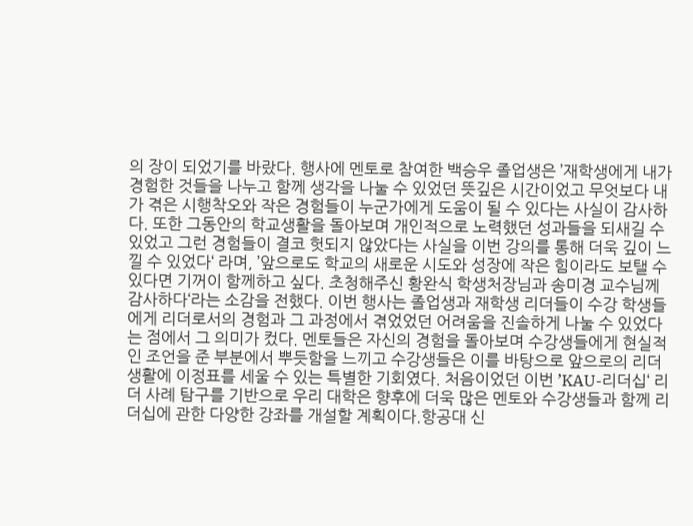의 장이 되었기를 바랐다. 행사에 멘토로 참여한 백승우 졸업생은 ’재학생에게 내가 경험한 것들을 나누고 함께 생각을 나눌 수 있었던 뜻깊은 시간이었고 무엇보다 내가 겪은 시행착오와 작은 경험들이 누군가에게 도움이 될 수 있다는 사실이 감사하다. 또한 그동안의 학교생활을 돌아보며 개인적으로 노력했던 성과들을 되새길 수 있었고 그런 경험들이 결코 헛되지 않았다는 사실을 이번 강의를 통해 더욱 깊이 느낄 수 있었다‘ 라며, ’앞으로도 학교의 새로운 시도와 성장에 작은 힘이라도 보탤 수 있다면 기꺼이 함께하고 싶다. 초청해주신 황완식 학생처장님과 송미경 교수님께 감사하다‘라는 소감을 전했다. 이번 행사는 졸업생과 재학생 리더들이 수강 학생들에게 리더로서의 경험과 그 과정에서 겪었었던 어려움을 진솔하게 나눌 수 있었다는 점에서 그 의미가 컸다. 멘토들은 자신의 경험을 돌아보며 수강생들에게 현실적인 조언을 준 부분에서 뿌듯함을 느끼고 수강생들은 이를 바탕으로 앞으로의 리더 생활에 이정표를 세울 수 있는 특별한 기회였다. 처음이었던 이번 ’KAU-리더십‘ 리더 사례 탐구를 기반으로 우리 대학은 향후에 더욱 많은 멘토와 수강생들과 함께 리더십에 관한 다양한 강좌를 개설할 계획이다.항공대 신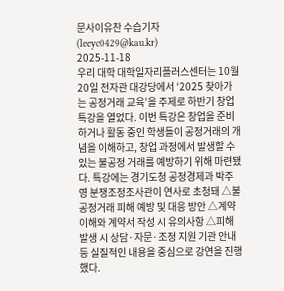문사이유찬 수습기자 (leeyc0429@kau.kr)
2025-11-18
우리 대학 대학일자리플러스센터는 10월 20일 전자관 대강당에서 ‘2025 찾아가는 공정거래 교육’을 주제로 하반기 창업 특강을 열었다. 이번 특강은 창업을 준비하거나 활동 중인 학생들이 공정거래의 개념을 이해하고, 창업 과정에서 발생할 수 있는 불공정 거래를 예방하기 위해 마련됐다. 특강에는 경기도청 공정경제과 박주영 분쟁조정조사관이 연사로 초청돼 △불공정거래 피해 예방 및 대응 방안 △계약 이해와 계약서 작성 시 유의사항 △피해 발생 시 상담·자문·조정 지원 기관 안내 등 실질적인 내용을 중심으로 강연을 진행했다.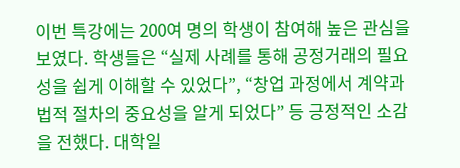이번 특강에는 200여 명의 학생이 참여해 높은 관심을 보였다. 학생들은 “실제 사례를 통해 공정거래의 필요성을 쉽게 이해할 수 있었다”, “창업 과정에서 계약과 법적 절차의 중요성을 알게 되었다” 등 긍정적인 소감을 전했다. 대학일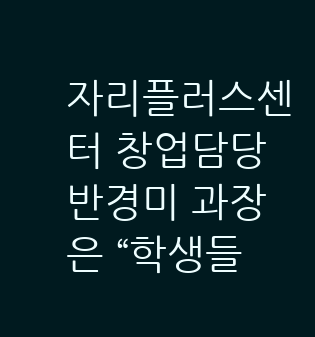자리플러스센터 창업담당 반경미 과장은 “학생들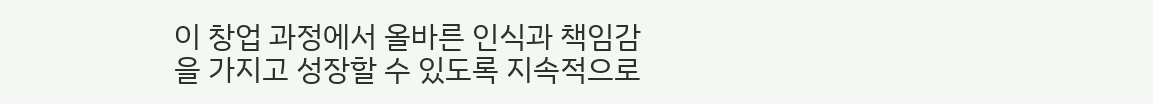이 창업 과정에서 올바른 인식과 책임감을 가지고 성장할 수 있도록 지속적으로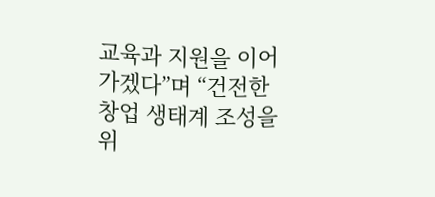교육과 지원을 이어가겠다”며 “건전한 창업 생태계 조성을 위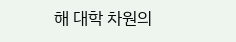해 대학 차원의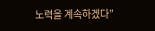노력을 계속하겠다”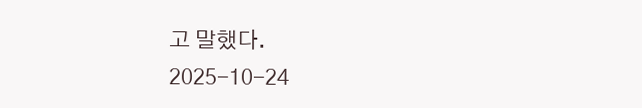고 말했다.
2025-10-24